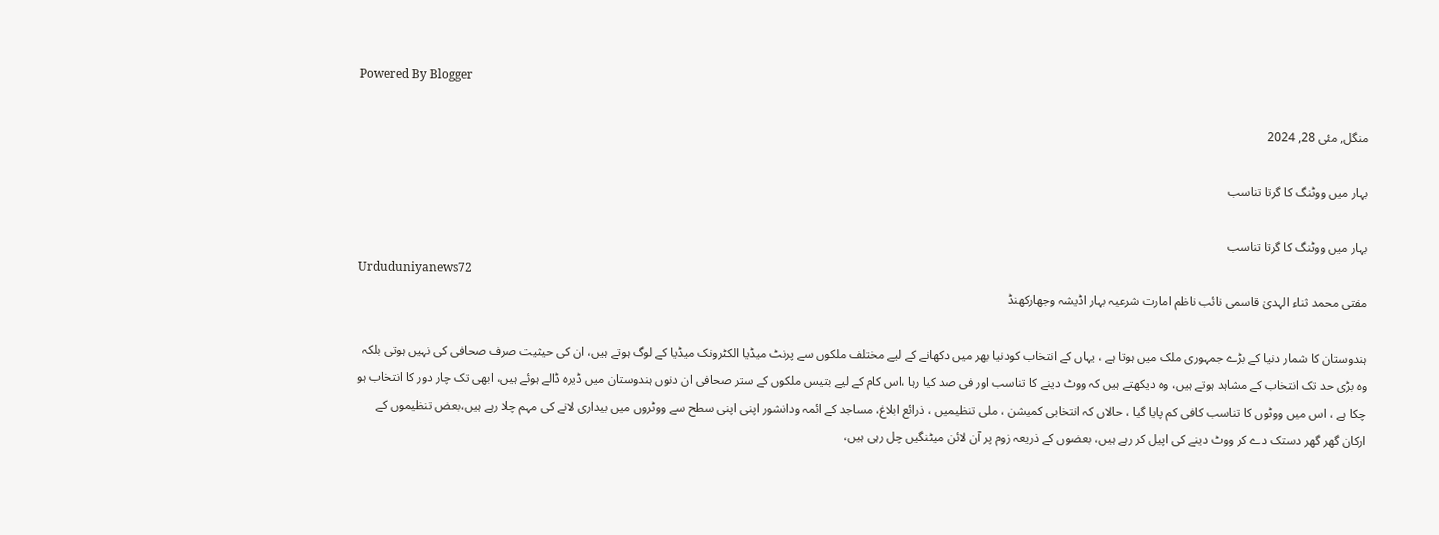Powered By Blogger

منگل, مئی 28, 2024

بہار میں ووٹنگ کا گرتا تناسب

بہار میں ووٹنگ کا گرتا تناسب
Urduduniyanews72
مفتی محمد ثناء الہدیٰ قاسمی نائب ناظم امارت شرعیہ بہار اڈیشہ وجھارکھنڈ

ہندوستان کا شمار دنیا کے بڑے جمہوری ملک میں ہوتا ہے ، یہاں کے انتخاب کودنیا بھر میں دکھانے کے لیے مختلف ملکوں سے پرنٹ میڈیا الکٹرونک میڈیا کے لوگ ہوتے ہیں، ان کی حیثیت صرف صحافی کی نہیں ہوتی بلکہ وہ بڑی حد تک انتخاب کے مشاہد ہوتے ہیں، وہ دیکھتے ہیں کہ ووٹ دینے کا تناسب اور فی صد کیا رہا ،اس کام کے لیے بتیس ملکوں کے ستر صحافی ان دنوں ہندوستان میں ڈیرہ ڈالے ہوئے ہیں، ابھی تک چار دور کا انتخاب ہو چکا ہے ، اس میں ووٹوں کا تناسب کافی کم پایا گیا ، حالاں کہ انتخابی کمیشن ، ملی تنظیمیں ، ذرائع ابلاغ، مساجد کے ائمہ ودانشور اپنی اپنی سطح سے ووٹروں میں بیداری لانے کی مہم چلا رہے ہیں،بعض تنظیموں کے ارکان گھر گھر دستک دے کر ووٹ دینے کی اپیل کر رہے ہیں، بعضوں کے ذریعہ زوم پر آن لائن میٹنگیں چل رہی ہیں،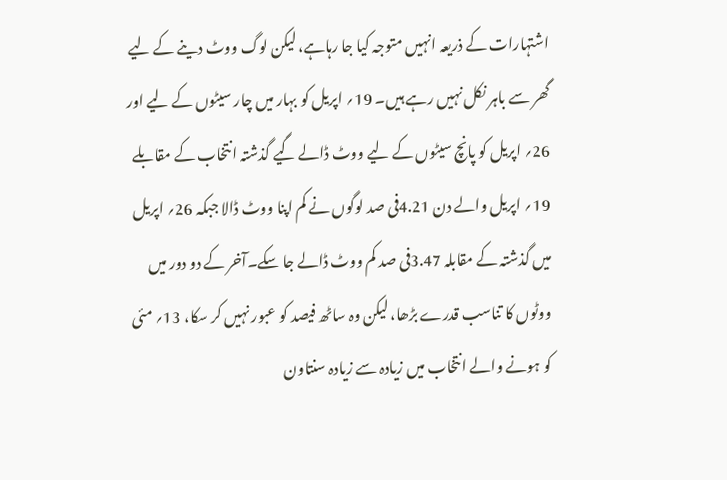اشتہارات کے ذریعہ انہیں متوجہ کیا جا رہاہے، لیکن لوگ ووٹ دینے کے لیے گھر سے باہر نکل نہیں رہے ہیں۔ 19؍ اپریل کو بہار میں چار سیٹوں کے لیے اور 26؍ اپریل کو پانچ سیٹوں کے لیے ووٹ ڈالے گیے گذشتہ انتخاب کے مقابلے 19؍ اپریل والے دن 4.21فی صد لوگوں نے کم اپنا ووٹ ڈالا جبکہ 26؍ اپریل میں گذشتہ کے مقابلہ 3.47فی صد کم ووٹ ڈالے جا سکے۔آخر کے دو دور میں ووٹوں کا تناسب قدرے بڑھا، لیکن وہ ساٹھ فیصد کو عبور نہیں کر سکا، 13؍ مئی کو ہونے والے انتخاب میں زیادہ سے زیادہ سنتاون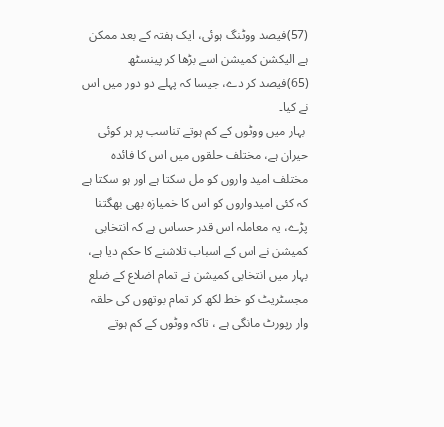(57)فیصد ووٹنگ ہوئی، ایک ہفتہ کے بعد ممکن ہے الیکشن کمیشن اسے بڑھا کر پینسٹھ (65)فیصد کر دے، جیسا کہ پہلے دو دور میں اس نے کیا۔
 بہار میں ووٹوں کے کم ہوتے تناسب پر ہر کوئی حیران ہے، مختلف حلقوں میں اس کا فائدہ مختلف امید واروں کو مل سکتا ہے اور ہو سکتا ہے کہ کئی امیدواروں کو اس کا خمیازہ بھی بھگتنا پڑے، یہ معاملہ اس قدر حساس ہے کہ انتخابی کمیشن نے اس کے اسباب تلاشنے کا حکم دیا ہے، بہار میں انتخابی کمیشن نے تمام اضلاع کے ضلع مجسٹریٹ کو خط لکھ کر تمام بوتھوں کی حلقہ وار رپورٹ مانگی ہے ، تاکہ ووٹوں کے کم ہوتے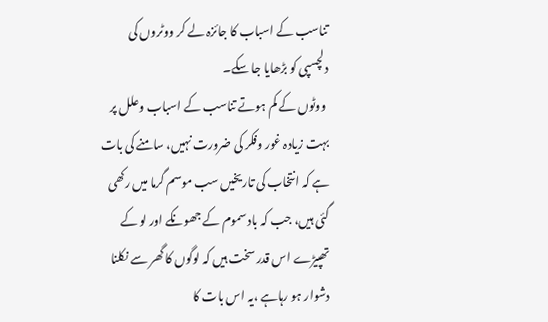تناسب کے اسباب کا جائزہ لے کر ووٹروں کی دلچسپی کو بڑھایا جا سکے۔
 ووٹوں کے کم ہوتے تناسب کے اسباب وعلل پر بہت زیادہ غور وفکر کی ضرورت نہیں، سامنے کی بات ہے کہ انتخاب کی تاریخیں سب موسم گرما میں رکھی گئی ہیں، جب کہ باد سموم کے جھونکے اور لو کے تھپیڑے اس قدر سخت ہیں کہ لوگوں کا گھر سے نکلنا دشوار ہو رہاہے ،یہ اس بات کا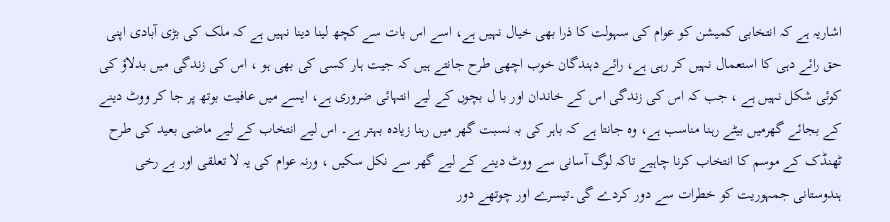اشاریہ ہے کہ انتخابی کمیشن کو عوام کی سہولت کا ذرا بھی خیال نہیں ہے، اسے اس بات سے کچھ لینا دینا نہیں ہے کہ ملک کی بڑی آبادی اپنی حق رائے دہی کا استعمال نہیں کر رہی ہے، رائے دہندگان خوب اچھی طرح جانتے ہیں کہ جیت ہار کسی کی بھی ہو ، اس کی زندگی میں بدلاؤ کی کوئی شکل نہیں ہے ، جب کہ اس کی زندگی اس کے خاندان اور با ل بچوں کے لیے انتہائی ضروری ہے، ایسے میں عافیت بوتھ پر جا کر ووٹ دینے کے بجائے گھرمیں بیٹے رہنا مناسب ہے، وہ جانتا ہے کہ باہر کی بہ نسبت گھر میں رہنا زیادہ بہتر ہے۔ اس لیے انتخاب کے لیے ماضی بعید کی طرح ٹھنڈک کے موسم کا انتخاب کرنا چاہیے تاکہ لوگ آسانی سے ووٹ دینے کے لیے گھر سے نکل سکیں ، ورنہ عوام کی یہ لا تعلقی اور بے رخی ہندوستانی جمہوریت کو خطرات سے دور کردے گی۔تیسرے اور چوتھے دور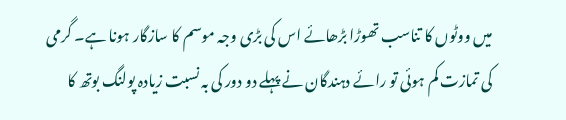میں ووٹوں کا تناسب تھوڑا بڑھائے اس کی بڑی وجہ موسم کا سازگار ہونا ہے۔ گرمی کی تمازت کم ہوئی تو رائے دہندگان نے پہلے دو دور کی بہ نسبت زیادہ پولنگ بوتھ کا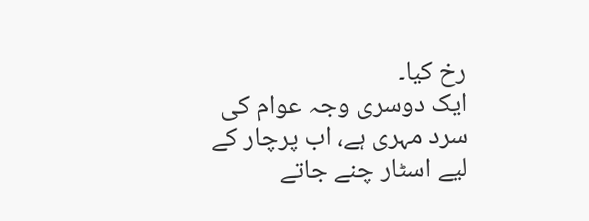رخ کیا۔
ایک دوسری وجہ عوام کی سرد مہری ہے، اب پرچار کے لیے اسٹار چنے جاتے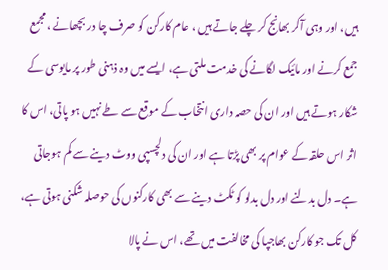ہیں، اور وہی آکر بھانج کر چلے جاتے ہیں ، عام کارکن کو صرف چا در بچھانے ، مجمع جمع کرنے اور مائیک لگانے کی خدمت ملتی ہے، ایسے میں وہ ذہنی طور پر مایوسی کے شکار ہوتے ہیں اور ان کی حصہ داری انتخاب کے موقع سے طے نہیں ہو پاتی، اس کا اثر اس حلقہ کے عوام پر بھی پڑتا ہے اور ان کی دلچسپی ووٹ دینے سے کم ہوجاتی ہے۔ دل بدلنے اور دل بدلو کو ٹکٹ دینے سے بھی کارکنوں کی حوصلہ شکنی ہوتی ہے، کل تک جو کارکن بھاجپا کی مخالفت میں تھے، اس نے پالا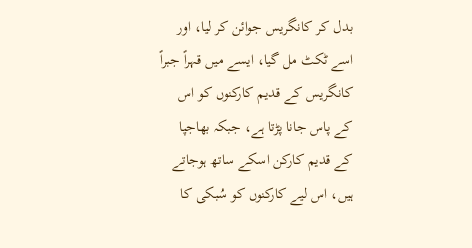بدل کر کانگریس جوائن کر لیا، اور اسے ٹکٹ مل گیا، ایسے میں قہراً جبراً کانگریس کے قدیم کارکنوں کو اس کے پاس جانا پڑتا ہے، جبکہ بھاجپا کے قدیم کارکن اسکے ساتھ ہوجاتے ہیں، اس لیے کارکنوں کو سُبکی کا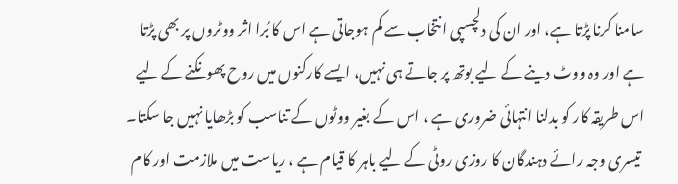سامنا کرنا پڑتا ہے، اور ان کی دلچسپی انتخاب سے کم ہوجاتی ہے اس کا بُرا اثر ووٹروں پر بھی پڑتا ہے اور وہ ووٹ دینے کے لیے بوتھ پر جاتے ہی نہیں، ایسے کارکنوں میں روح پھونکنے کے لیے اس طریقہ کار کو بدلنا انتہائی ضروری ہے ، اس کے بغیر ووٹوں کے تناسب کو بڑھایا نہیں جا سکتا۔
 تیسری وجہ رائے دہندگان کا روزی روٹی کے لیے باہر کا قیام ہے ، ریاست میں ملازمت اور کام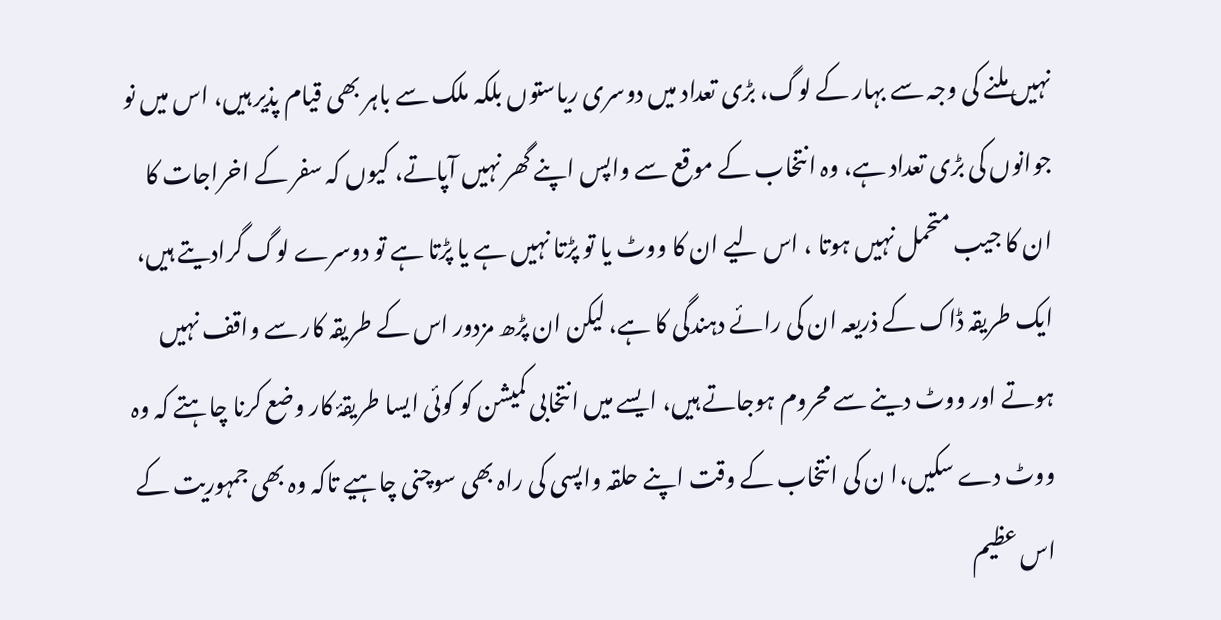نہیں ملنے کی وجہ سے بہار کے لوگ، بڑی تعداد میں دوسری ریاستوں بلکہ ملک سے باہر بھی قیام پذیر ہیں، اس میں نو جوانوں کی بڑی تعداد ہے، وہ انتخاب کے موقع سے واپس اپنے گھر نہیں آپاتے، کیوں کہ سفر کے اخراجات کا ان کا جیب متحمل نہیں ہوتا ، اس لیے ان کا ووٹ یا تو پڑتا نہیں ہے یا پڑتا ہے تو دوسرے لوگ گرادیتے ہیں، ایک طریقہ ڈاک کے ذریعہ ان کی رائے دہندگی کا ہے، لیکن ان پڑھ مزدور اس کے طریقہ کار سے واقف نہیں ہوتے اور ووٹ دینے سے محروم ہوجاتے ہیں، ایسے میں انتخابی کمیشن کو کوئی ایسا طریقۂ کار وضع کرنا چاہتے کہ وہ ووٹ دے سکیں،ا ن کی انتخاب کے وقت اپنے حلقہ واپسی کی راہ بھی سوچنی چاہیے تاکہ وہ بھی جمہوریت کے اس عظیم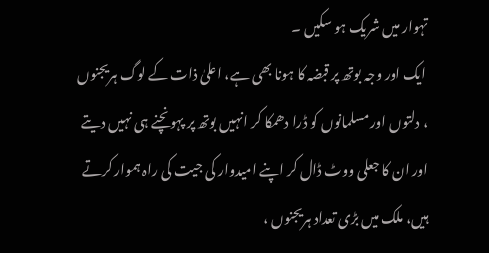تہوار میں شریک ہو سکیں ۔
 ایک اور وجہ بوتھ پر قبضہ کا ہونا بھی ہے، اعلیٰ ذات کے لوگ ہریجنوں ، دلتوں اور مسلمانوں کو ڈرا دھمکا کر انہیں بوتھ پر پہونچنے ہی نہیں دیتے اور ان کا جعلی ووٹ ڈال کر اپنے امیدوار کی جیت کی راہ ہموار کرتے ہیں، ملک میں بڑی تعداد ہریجنوں ،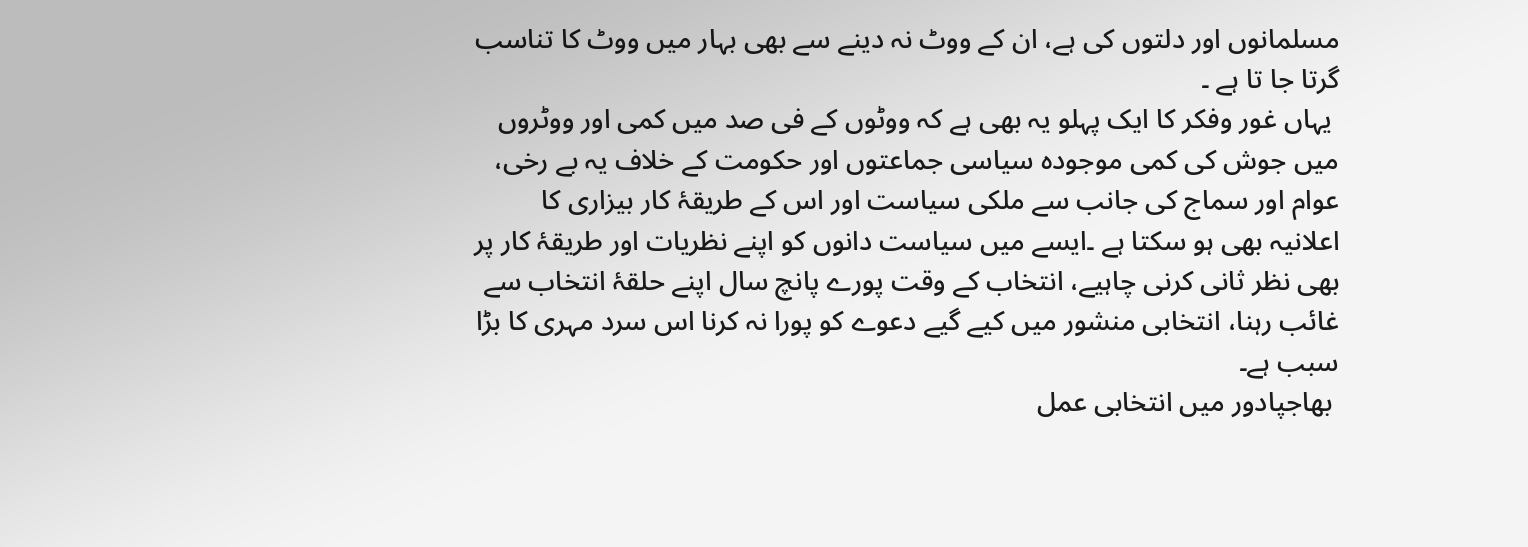مسلمانوں اور دلتوں کی ہے، ان کے ووٹ نہ دینے سے بھی بہار میں ووٹ کا تناسب گرتا جا تا ہے ۔
 یہاں غور وفکر کا ایک پہلو یہ بھی ہے کہ ووٹوں کے فی صد میں کمی اور ووٹروں میں جوش کی کمی موجودہ سیاسی جماعتوں اور حکومت کے خلاف یہ بے رخی، عوام اور سماج کی جانب سے ملکی سیاست اور اس کے طریقۂ کار بیزاری کا اعلانیہ بھی ہو سکتا ہے ۔ایسے میں سیاست دانوں کو اپنے نظریات اور طریقۂ کار پر بھی نظر ثانی کرنی چاہیے، انتخاب کے وقت پورے پانچ سال اپنے حلقۂ انتخاب سے غائب رہنا، انتخابی منشور میں کیے گیے دعوے کو پورا نہ کرنا اس سرد مہری کا بڑا سبب ہے۔
 بھاجپادور میں انتخابی عمل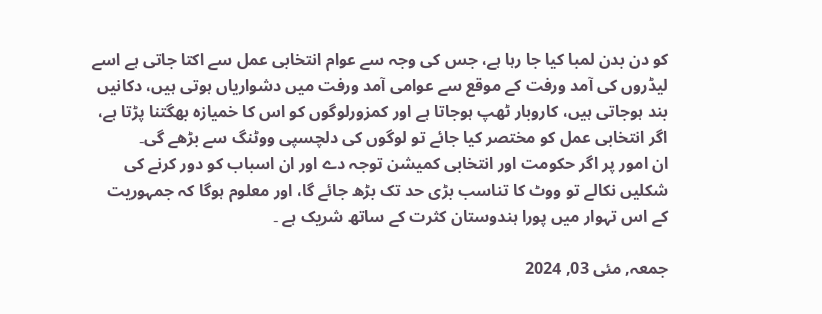کو دن بدن لمبا کیا جا رہا ہے، جس کی وجہ سے عوام انتخابی عمل سے اکتا جاتی ہے اسے لیڈروں کی آمد ورفت کے موقع سے عوامی آمد ورفت میں دشواریاں ہوتی ہیں، دکانیں بند ہوجاتی ہیں، کاروبار ٹھپ ہوجاتا ہے اور کمزورلوگوں کو اس کا خمیازہ بھگتنا پڑتا ہے، اگر انتخابی عمل کو مختصر کیا جائے تو لوگوں کی دلچسپی ووٹنگ سے بڑھے گی۔
ان امور پر اگر حکومت اور انتخابی کمیشن توجہ دے اور ان اسباب کو دور کرنے کی شکلیں نکالے تو ووٹ کا تناسب بڑی حد تک بڑھ جائے گا، اور معلوم ہوگا کہ جمہوریت کے اس تہوار میں پورا ہندوستان کثرت کے ساتھ شریک ہے ۔

جمعہ, مئی 03, 2024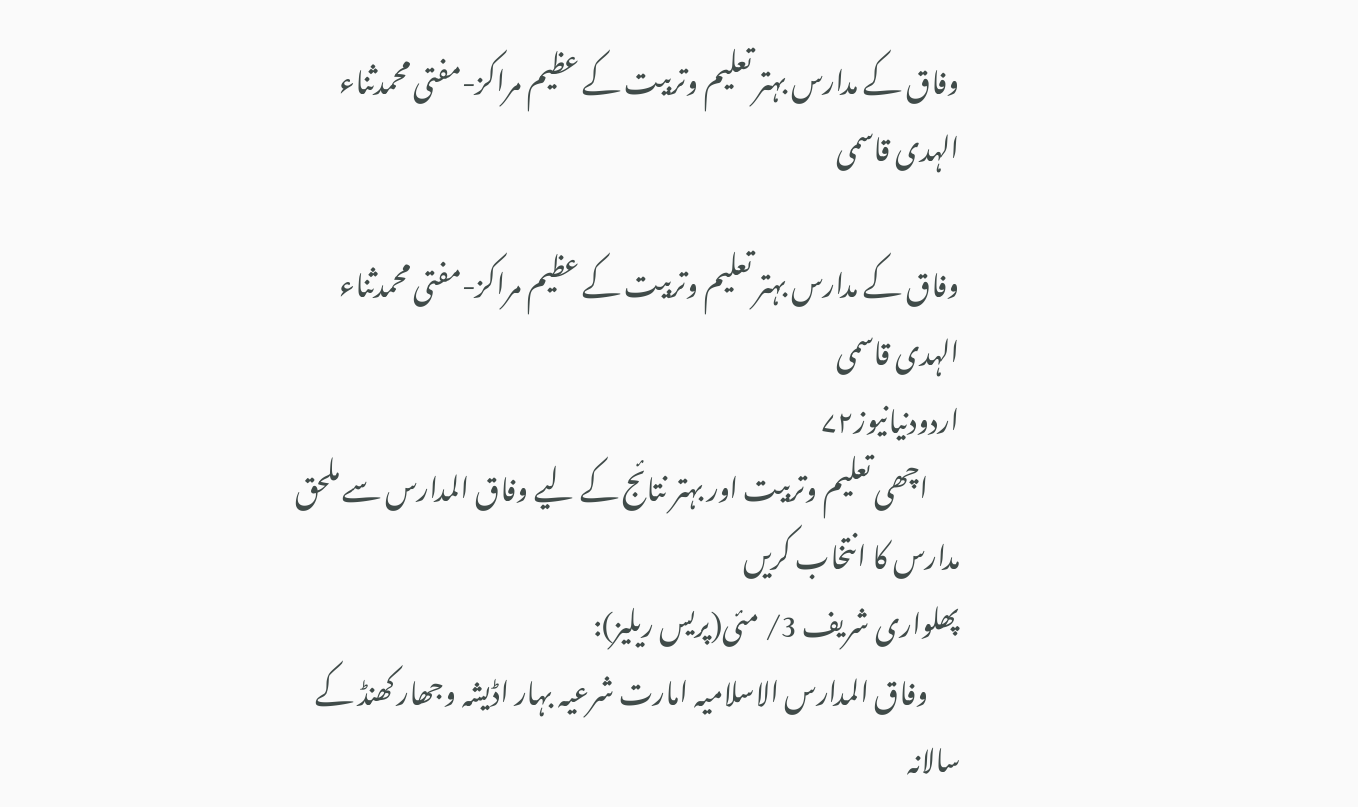وفاق کے مدارس بہتر تعلیم وتربیت کے عظیم مراکز-مفتی محمدثناء الہدی قاسمی

وفاق کے مدارس بہتر تعلیم وتربیت کے عظیم مراکز-مفتی محمدثناء الہدی قاسمی
اردودنیانیوز۷۲
      اچھی تعلیم وتربیت اور بہتر نتائج کے لیے وفاق المدارس سے ملحق مدارس کا انتخاب کریں
پھلواری شریف 3/ مئی(پریس ریلیز):
      وفاق المدارس الاسلامیہ امارت شرعیہ بہار اڈیشہ وجھار کھنڈ کے سالانہ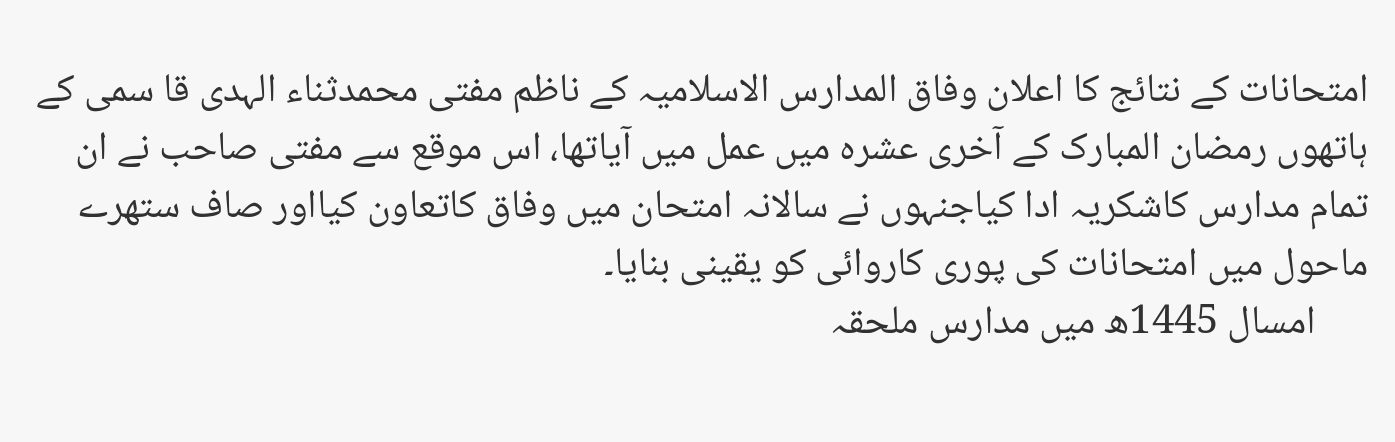امتحانات کے نتائج کا اعلان وفاق المدارس الاسلامیہ کے ناظم مفتی محمدثناء الہدی قا سمی کے ہاتھوں رمضان المبارک کے آخری عشرہ میں عمل میں آیاتھا، اس موقع سے مفتی صاحب نے ان تمام مدارس کاشکریہ ادا کیاجنہوں نے سالانہ امتحان میں وفاق کاتعاون کیااور صاف ستھرے ماحول میں امتحانات کی پوری کاروائی کو یقینی بنایا۔
      امسال 1445ھ میں مدارس ملحقہ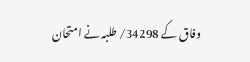وفاق کے 34298/ طلبہ نے امتحان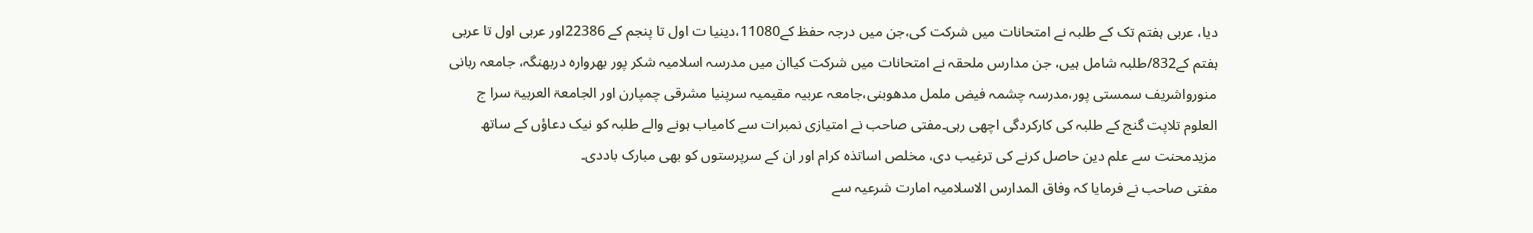دیا، عربی ہفتم تک کے طلبہ نے امتحانات میں شرکت کی،جن میں درجہ حفظ کے11080،دینیا ت اول تا پنجم کے 22386اور عربی اول تا عربی ہفتم کے832/طلبہ شامل ہیں، جن مدارس ملحقہ نے امتحانات میں شرکت کیاان میں مدرسہ اسلامیہ شکر پور بھروارہ دربھنگہ، جامعہ ربانی منورواشریف سمستی پور،مدرسہ چشمہ فیض ململ مدھوبنی،جامعہ عربیہ مقیمیہ سرپنیا مشرقی چمپارن اور الجامعۃ العربیۃ سرا ج العلوم تلاپت گنج کے طلبہ کی کارکردگی اچھی رہی۔مفتی صاحب نے امتیازی نمبرات سے کامیاب ہونے والے طلبہ کو نیک دعاؤں کے ساتھ مزیدمحنت سے علم دین حاصل کرنے کی ترغیب دی، مخلص اساتذہ کرام اور ان کے سرپرستوں کو بھی مبارک باددی۔
مفتی صاحب نے فرمایا کہ وفاق المدارس الاسلامیہ امارت شرعیہ سے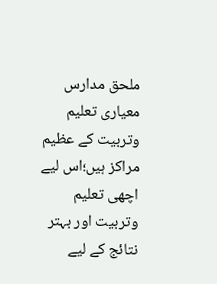ملحق مدارس معیاری تعلیم وتربیت کے عظیم مراکز ہیں؛اس لیے اچھی تعلیم وتربیت اور بہتر نتائج کے لیے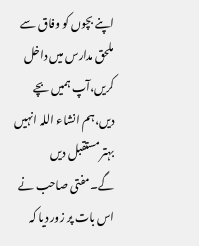اپنے بچوں کو وفاق سے ملحق مدارس میں داخل کریں،آپ ہمیں بچے دیں،ہم انشاء اللہ انہیں بہتر مستقبل دیں گے۔مفتی صاحب نے اس بات پر زور دیا کہ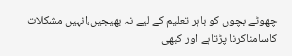چھوٹے بچوں کو باہر تعلیم کے لیے نہ بھیجیں،انہیں مشکلات کاسامناکرنا پڑتاہے اور کبھی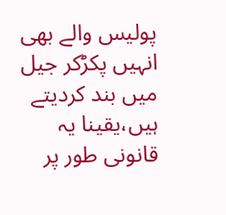پولیس والے بھی انہیں پکڑکر جیل میں بند کردیتے ہیں،یقینا یہ قانونی طور پر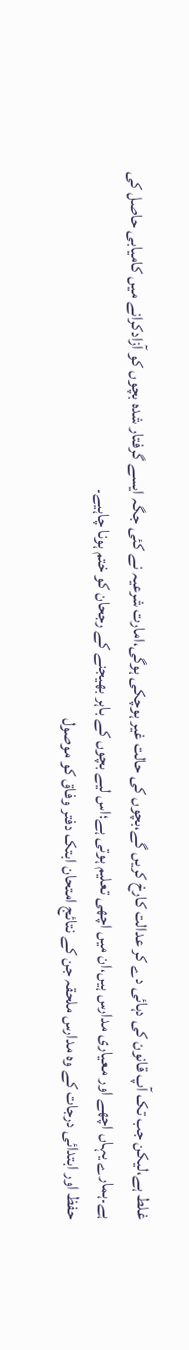غلط ہے،لیکن جب تک آپ قانون کی دہائی دے کر عدالت کارخ کریں گے،بچوں کی حالت غیر ہوچکی ہوگی،امارت شرعیہ نے کئی جگہ ایسے گرفتار شدہ بچوں کو آزادکرانے میں کامیابی حاصل کی ہے۔ہمارے یہاں اچھے اور معیاری مدارس ہیں،ان میں اچھی تعلیم ہوتی ہے؛اس لیے بچوں کے باہر بھیجنے کے رجحان کو ختم ہونا چاہیے۔
حفظ اور ابتدائی درجات کے وہ مدارس ملحقہ جن کے نتائج امتحان ابتک دفتر وفاق کو موصول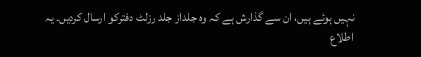نہیں ہوئے ہیں، ان سے گذارش ہے کہ وہ جلداز جلد رزلٹ دفترکو ارسال کردیں۔ یہ اطلاع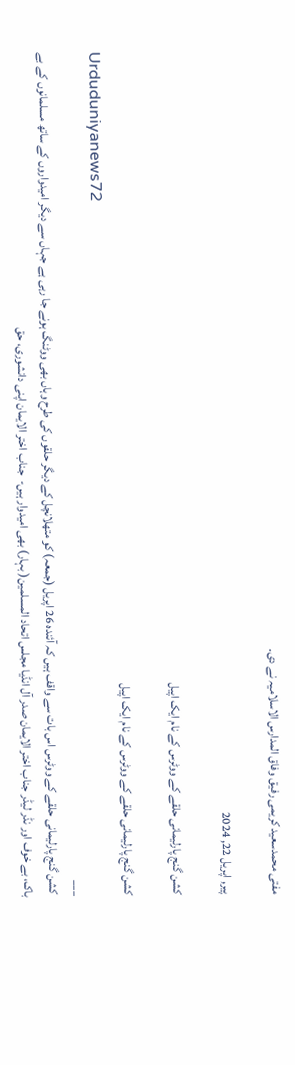مفتی محمدسعید کریمی رفیق وفاق المدارس الاسلامیہ نے دی۔

پیر, اپریل 22, 2024

کشن گنج پارلیمانی حلقے کے ووٹرس کے نام ایک اپیل

کشن گنج پارلیمانی حلقے کے ووٹرس کے نام ایک اپیل
Urduduniyanews72
___
 کشن گنج پارلیمانی حلقے کے ووٹرس اس بات سے واقف ہیں کہ آئندہ 26 اپریل (جمعہ) کو متھلانچل کے دیگر حلقوں کی طرح وہاں بھی ووٹنگ ہونے جا رہی ہے جہاں سے دیگر امیدواروں کے ساتھ مسلمانوں کے بے باک، بے خوف اور نڈر لیڈر جناب اختر الایمان صدر آل انڈیا مجلس اتحاد المسلمین( بہار) بھی امیدوار ہیں-  جناب اختر الایمان اپنی دانشوری، حق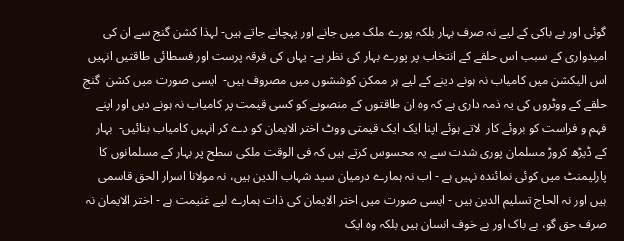گوئی اور بے باکی کے لیے نہ صرف بہار بلکہ پورے ملک میں جانے اور پہچانے جاتے ہیں- لہذا کشن گنج سے ان کی امیدواری کے سبب اس حلقے کے انتخاب پر پورے بہار کی نظر ہے- یہاں کی فرقہ پرست اور فسطائی طاقتیں انہیں اس الیکشن میں کامیاب نہ ہونے دینے کے لیے ہر ممکن کوششوں میں مصروف ہیں-  ایسی صورت میں کشن  گنج حلقے کے ووٹروں کی یہ ذمہ داری ہے کہ وہ ان طاقتوں کے منصوبے کو کسی قیمت پر کامیاب نہ ہونے دیں اور اپنے فہم و فراست کو بروئے کار  لاتے ہوئے اپنا ایک ایک قیمتی ووٹ اختر الایمان کو دے کر انہیں کامیاب بنائیں-  بہار کے ڈیڑھ کروڑ مسلمان پوری شدت سے یہ محسوس کرتے ہیں کہ فی الوقت ملکی سطح پر بہار کے مسلمانوں کا پارلیمنٹ میں کوئی نمائندہ نہیں ہے - اب نہ ہمارے درمیان سید شہاب الدین ہیں، نہ مولانا اسرار الحق قاسمی ہیں اور نہ الحاج تسلیم الدین ہیں - ایسی صورت میں اختر الایمان کی ذات ہمارے لیے غنیمت ہے - اختر الایمان نہ صرف حق گو، بے باک اور بے خوف انسان ہیں بلکہ وہ ایک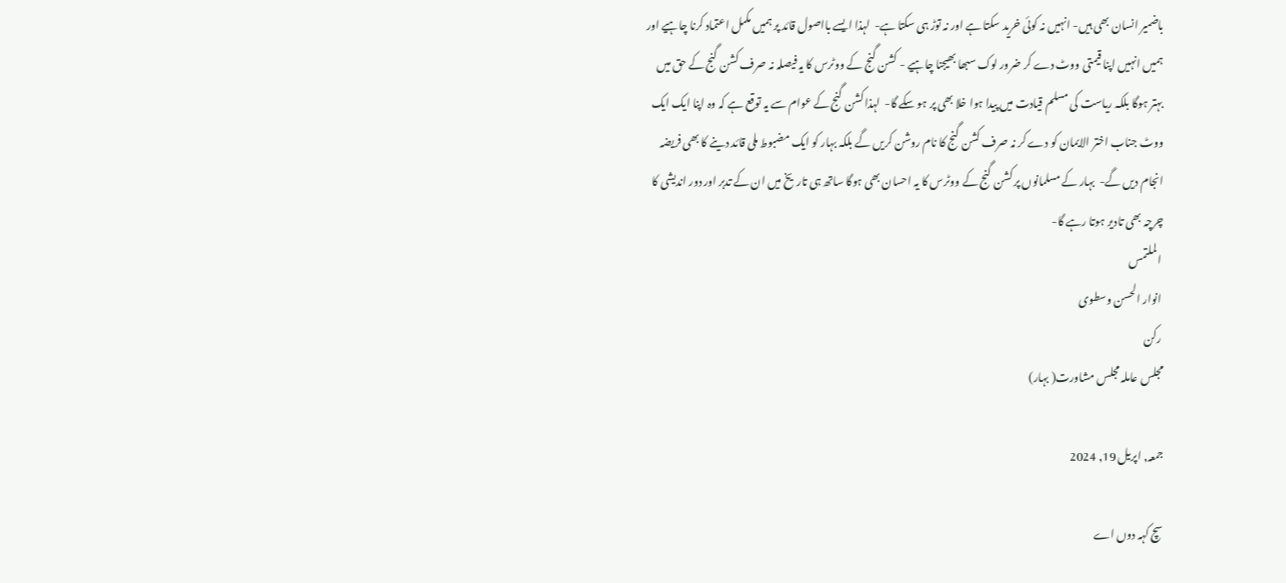باضمیر انسان بھی ہیں- انہیں نہ کوئی خرید سکتا ہے اور نہ توڑ ہی سکتا ہے-  لہذا ایسے بااصول قائد پر ہمیں مکمل اعتماد کرنا چاہیے اور ہمیں انہیں اپنا قیمتی ووٹ دے کر ضرور لوک سبھا بھیجنا چاہیے - کشن گنج کے ووٹرس کا یہ فیصلہ نہ صرف کشن گنج کے حق میں بہتر ہوگا بلکہ ریاست کی مسلم قیادت میں پیدا ہوا خلا بھی پر ہو سکے گا-  لہذا کشن گنج کے عوام سے یہ توقع ہے کہ وہ اپنا ایک ایک ووٹ جناب اختر الایمان کو دے کر نہ صرف کشن گنج کا نام روشن کریں گے بلکہ بہار کو ایک مضبوط ملی قائد دینے کا بھی فریضہ انجام دیں گے-  بہار کے مسلمانوں پر کشن گنج کے ووٹرس کا یہ احسان بھی ہوگا ساتھ ہی تاریخ میں ان کے تدبر اور دور اندیشی کا چرچہ بھی تادیر ہوتا رہے گا-
 الملتمس
 انوار الحسن وسطوی
 رکن
مجلس عاملہ مجلس مشاورت( بہار)

جمعہ, اپریل 19, 2024

سچ کہہ دوں اے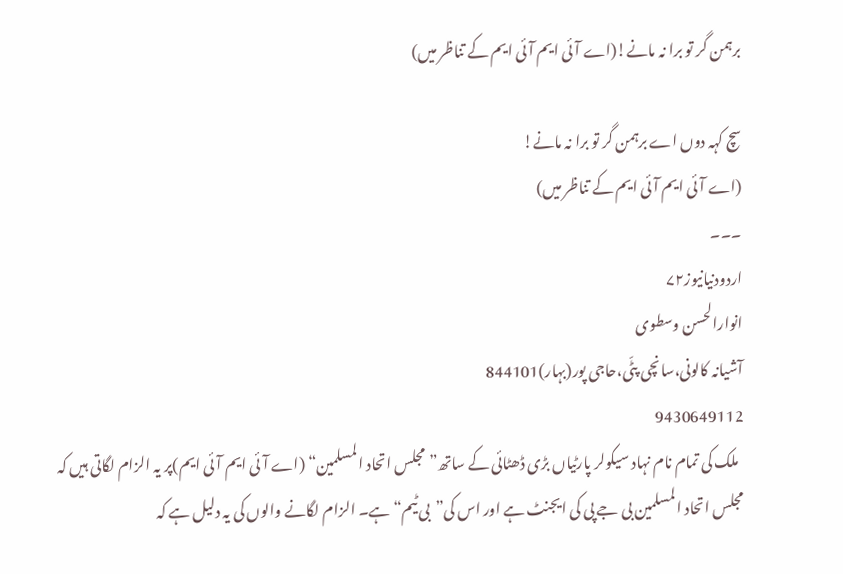برہمن گر تو برا نہ مانے!(اے آئی ایم آئی ایم کے تناظر میں)

سچ کہہ دوں اے برہمن گر تو برا نہ مانے!
(اے آئی ایم آئی ایم کے تناظر میں)
۔۔۔
اردودنیانیوز۷۲
انوارالحسن وسطوی
آشیانہ کالونی،سانچی پٹّی،حاجی پور(بہار)844101
9430649112
  ملک کی تمام نام نہاد سیکولر پارٹیاں بڑی ڈھٹائی کے ساتھ”مجلس اتحاد المسلمین“ (اے آئی ایم آئی ایم)پر یہ الزام لگاتی ہیں کہ مجلس اتحاد المسلمین بی جے پی کی ایجنٹ ہے اور اس کی”بی ٹیم“ ہے۔ الزام لگانے والوں کی یہ دلیل ہے کہ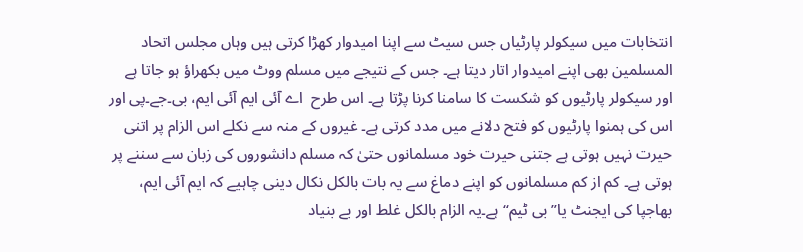انتخابات میں سیکولر پارٹیاں جس سیٹ سے اپنا امیدوار کھڑا کرتی ہیں وہاں مجلس اتحاد المسلمین بھی اپنے امیدوار اتار دیتا ہے۔ جس کے نتیجے میں مسلم ووٹ میں بکھراؤ ہو جاتا ہے اور سیکولر پارٹیوں کو شکست کا سامنا کرنا پڑتا ہے۔ اس طرح  اے آئی ایم آئی ایم، بی۔جے۔پی اور اس کی ہمنوا پارٹیوں کو فتح دلانے میں مدد کرتی ہے۔ غیروں کے منہ سے نکلے اس الزام پر اتنی حیرت نہیں ہوتی ہے جتنی حیرت خود مسلمانوں حتیٰ کہ مسلم دانشوروں کی زبان سے سننے پر ہوتی ہے۔ کم از کم مسلمانوں کو اپنے دماغ سے یہ بات بالکل نکال دینی چاہیے کہ ایم آئی ایم، بھاجپا کی ایجنٹ یا”بی ٹیم“ ہے۔یہ الزام بالکل غلط اور بے بنیاد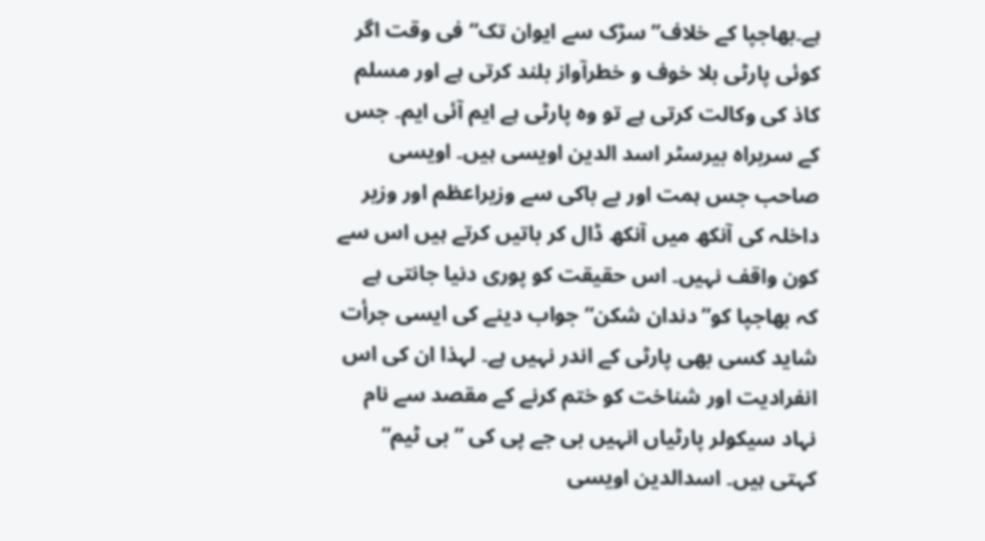ہے۔بھاجپا کے خلاف”سڑک سے ایوان تک“ فی وقت اگر کوئی پارٹی بلا خوف و خطرآواز بلند کرتی ہے اور مسلم کاذ کی وکالت کرتی ہے تو وہ پارٹی ہے ایم آئی ایم۔ جس کے سربراہ بیرسٹر اسد الدین اویسی ہیں۔ اویسی صاحب جس ہمت اور بے باکی سے وزیراعظم اور وزیر داخلہ کی آنکھ میں آنکھ ڈال کر باتیں کرتے ہیں اس سے کون واقف نہیں۔ اس حقیقت کو پوری دنیا جانتی ہے کہ بھاجپا کو”دندان شکن“جواب دینے کی ایسی جرأت شاید کسی بھی پارٹی کے اندر نہیں ہے۔ لہذا ان کی اس انفرادیت اور شناخت کو ختم کرنے کے مقصد سے نام نہاد سیکولر پارٹیاں انہیں بی جے پی کی ”بی ٹیم“ کہتی ہیں۔ اسدالدین اویسی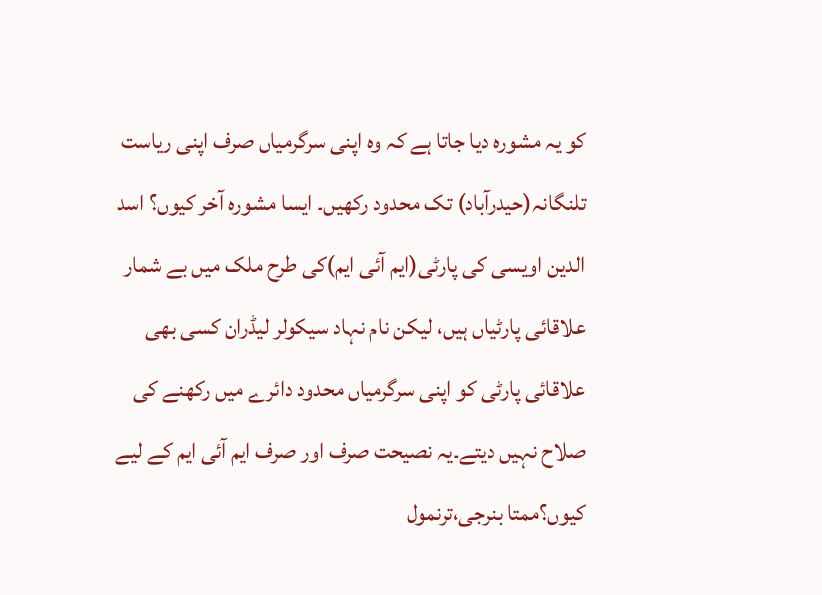کو یہ مشورہ دیا جاتا ہے کہ وہ اپنی سرگرمیاں صرف اپنی ریاست تلنگانہ(حیدرآباد) تک محدود رکھیں۔ ایسا مشورہ آخر کیوں؟ اسد الدین اویسی کی پارٹی(ایم آئی ایم)کی طرح ملک میں بے شمار علاقائی پارٹیاں ہیں، لیکن نام نہاد سیکولر لیڈران کسی بھی علاقائی پارٹی کو اپنی سرگرمیاں محدود دائرے میں رکھنے کی صلاح نہیں دیتے۔یہ نصیحت صرف اور صرف ایم آئی ایم کے لیے کیوں؟ممتا بنرجی،ترنمول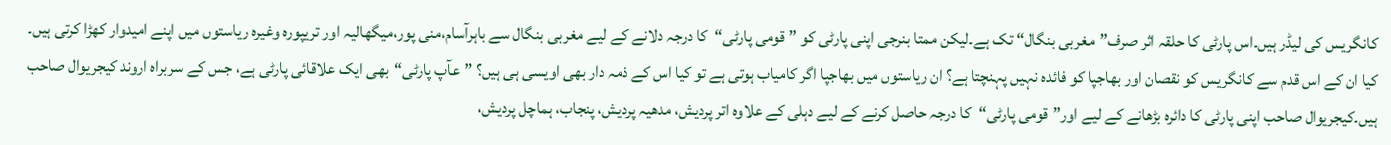کانگریس کی لیڈر ہیں۔اس پارٹی کا حلقہ اثر صرف”مغربی بنگال“ تک ہے۔لیکن ممتا بنرجی اپنی پارٹی کو ”قومی پارٹی“کا درجہ دلانے کے لیے مغربی بنگال سے باہرآسام،منی پور،میگھالیہ اور تریپورہ وغیرہ ریاستوں میں اپنے امیدوار کھڑا کرتی ہیں۔ کیا ان کے اس قدم سے کانگریس کو نقصان اور بھاجپا کو فائدہ نہیں پہنچتا ہے؟ ان ریاستوں میں بھاجپا اگر کامیاب ہوتی ہے تو کیا اس کے ذمہ دار بھی اویسی ہی ہیں؟ ”عآپ پارٹی“بھی ایک علاقائی پارٹی ہے، جس کے سربراہ اروند کیجریوال صاحب ہیں۔کیجریوال صاحب اپنی پارٹی کا دائرہ بڑھانے کے لیے اور”قومی پارٹی“کا درجہ حاصل کرنے کے لیے دہلی کے علاوہ اتر پردیش، مدھیہ پردیش، پنجاب، ہماچل پردیش،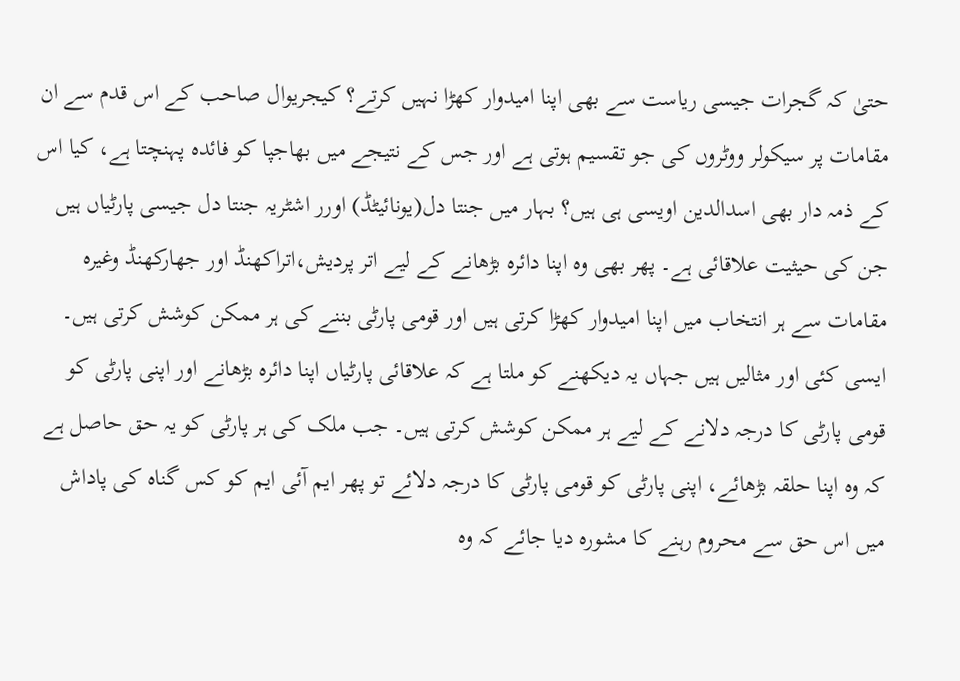حتیٰ کہ گجرات جیسی ریاست سے بھی اپنا امیدوار کھڑا نہیں کرتے؟ کیجریوال صاحب کے اس قدم سے ان مقامات پر سیکولر ووٹروں کی جو تقسیم ہوتی ہے اور جس کے نتیجے میں بھاجپا کو فائدہ پہنچتا ہے، کیا اس کے ذمہ دار بھی اسدالدین اویسی ہی ہیں؟ بہار میں جنتا دل(یونائیٹڈ) اورر اشٹریہ جنتا دل جیسی پارٹیاں ہیں جن کی حیثیت علاقائی ہے۔ پھر بھی وہ اپنا دائرہ بڑھانے کے لیے اتر پردیش،اتراکھنڈ اور جھارکھنڈ وغیرہ مقامات سے ہر انتخاب میں اپنا امیدوار کھڑا کرتی ہیں اور قومی پارٹی بننے کی ہر ممکن کوشش کرتی ہیں۔ ایسی کئی اور مثالیں ہیں جہاں یہ دیکھنے کو ملتا ہے کہ علاقائی پارٹیاں اپنا دائرہ بڑھانے اور اپنی پارٹی کو قومی پارٹی کا درجہ دلانے کے لیے ہر ممکن کوشش کرتی ہیں۔ جب ملک کی ہر پارٹی کو یہ حق حاصل ہے کہ وہ اپنا حلقہ بڑھائے، اپنی پارٹی کو قومی پارٹی کا درجہ دلائے تو پھر ایم آئی ایم کو کس گناہ کی پاداش میں اس حق سے محروم رہنے کا مشورہ دیا جائے کہ وہ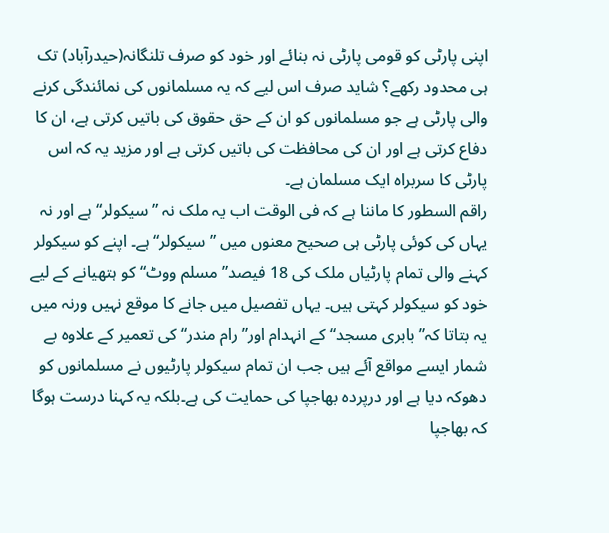اپنی پارٹی کو قومی پارٹی نہ بنائے اور خود کو صرف تلنگانہ(حیدرآباد) تک ہی محدود رکھے؟ شاید صرف اس لیے کہ یہ مسلمانوں کی نمائندگی کرنے والی پارٹی ہے جو مسلمانوں کو ان کے حق حقوق کی باتیں کرتی ہے، ان کا دفاع کرتی ہے اور ان کی محافظت کی باتیں کرتی ہے اور مزید یہ کہ اس پارٹی کا سربراہ ایک مسلمان ہے۔
راقم السطور کا ماننا ہے کہ فی الوقت اب یہ ملک نہ ”سیکولر“ہے اور نہ یہاں کی کوئی پارٹی ہی صحیح معنوں میں ”سیکولر“ہے۔ اپنے کو سیکولر کہنے والی تمام پارٹیاں ملک کی 18 فیصد”مسلم ووٹ“ کو ہتھیانے کے لیے خود کو سیکولر کہتی ہیں۔ یہاں تفصیل میں جانے کا موقع نہیں ورنہ میں یہ بتاتا کہ”بابری مسجد“ کے انہدام اور”رام مندر“ کی تعمیر کے علاوہ بے شمار ایسے مواقع آئے ہیں جب ان تمام سیکولر پارٹیوں نے مسلمانوں کو دھوکہ دیا ہے اور درپردہ بھاجپا کی حمایت کی ہے۔بلکہ یہ کہنا درست ہوگا کہ بھاجپا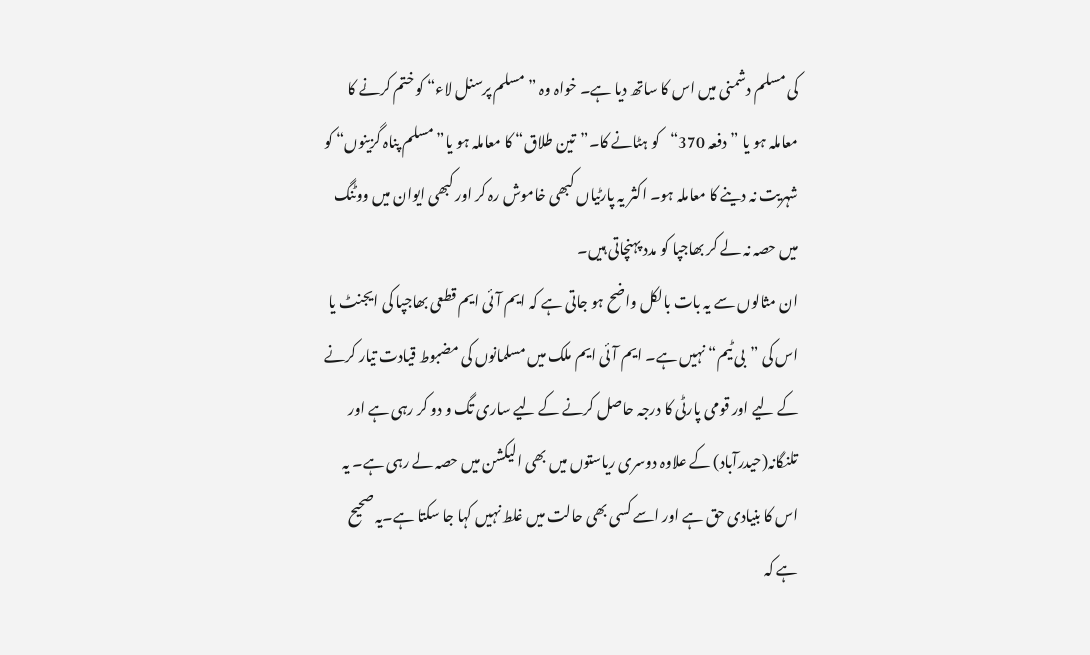کی مسلم دشمنی میں اس کا ساتھ دیا ہے۔ خواہ وہ ”مسلم پرسنل لاء“ کو ختم کرنے کا معاملہ ہو یا ”دفعہ 370“کو ہٹانے کا۔”تین طلاق“ کا معاملہ ہو یا”مسلم پناہ گزینوں“ کو شہریت نہ دینے کا معاملہ ہو۔ اکثر یہ پارٹیاں کبھی خاموش رہ کر اور کبھی ایوان میں ووٹنگ میں حصہ نہ لے کر بھاجپا کو مدد پہنچاتی ہیں۔
ان مثالوں سے یہ بات بالکل واضح ہو جاتی ہے کہ ایم آئی ایم قطعی بھاجپا کی ایجنٹ یا اس کی ”بی ٹیم“ نہیں ہے۔ ایم آئی ایم ملک میں مسلمانوں کی مضبوط قیادت تیار کرنے کے لیے اور قومی پارٹی کا درجہ حاصل کرنے کے لیے ساری تگ و دو کر رہی ہے اور تلنگانہ(حیدرآباد) کے علاوہ دوسری ریاستوں میں بھی الیکشن میں حصہ لے رہی ہے۔ یہ اس کا بنیادی حق ہے اور اسے کسی بھی حالت میں غلط نہیں کہا جا سکتا ہے۔یہ صحیح ہے کہ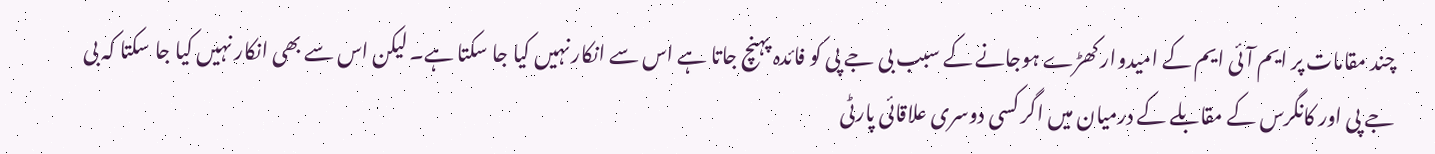چند مقامات پر ایم آئی ایم کے امیدوار کھڑے ہوجانے کے سبب بی جے پی کو فائدہ پہنچ جاتا ہے اس سے انکار نہیں کیا جا سکتا ہے۔ لیکن اس سے بھی انکار نہیں کیا جا سکتا کہ بی جے پی اور کانگرس کے مقابلے کے درمیان میں اگر کسی دوسری علاقائی پارٹی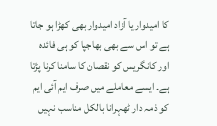کا امیدوار یا آزاد امیدوار بھی کھڑا ہو جاتا ہے تو اس سے بھی بھاجپا کو ہی فائدہ اور کانگریس کو نقصان کا سامنا کرنا پڑتا ہے۔ ایسے معاملے میں صرف ایم آئی ایم کو ذمہ دار ٹھہرانا بالکل مناسب نہیں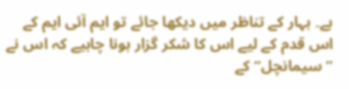ہے۔ بہار کے تناظر میں دیکھا جائے تو ایم آئی ایم کے اس قدم کے لیے اس کا شکر گزار ہونا چاہیے کہ اس نے ”سیمانچل“ کے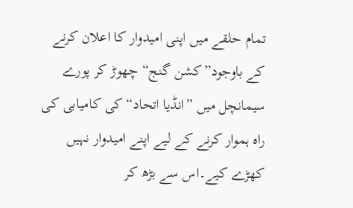تمام حلقے میں اپنی امیدوار کا اعلان کرنے کے باوجود”کشن گنج“ چھوڑ کر پورے سیمانچل میں ”انڈیا اتحاد“ کی کامیابی کی راہ ہموار کرنے کے لیے اپنے امیدوار نہیں کھڑے کیے۔اس سے بڑھ کر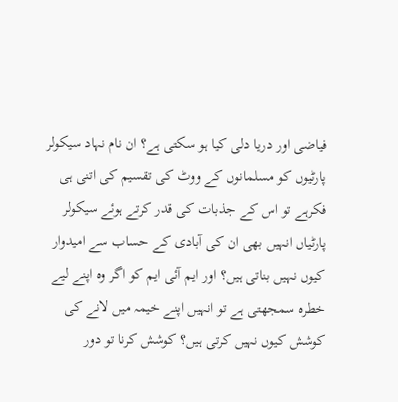فیاضی اور دریا دلی کیا ہو سکتی ہے؟ ان نام نہاد سیکولر پارٹیوں کو مسلمانوں کے ووٹ کی تقسیم کی اتنی ہی فکرہے تو اس کے جذبات کی قدر کرتے ہوئے سیکولر پارٹیاں انہیں بھی ان کی آبادی کے حساب سے امیدوار کیوں نہیں بناتی ہیں؟ اور ایم آئی ایم کو اگر وہ اپنے لیے خطرہ سمجھتی ہے تو انہیں اپنے خیمہ میں لانے کی کوشش کیوں نہیں کرتی ہیں؟ کوشش کرنا تو دور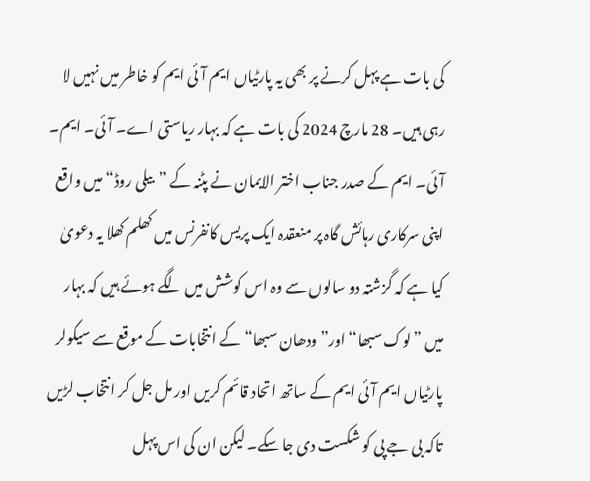کی بات ہے پہل کرنے پر بھی یہ پارٹیاں ایم آئی ایم کو خاطر میں نہیں لا رہی ہیں۔ 28 مارچ 2024 کی بات ہے کہ بہار ریاستی اے۔ آئی۔ ایم۔ آئی۔ ایم کے صدر جناب اختر الایمان نے پٹنہ کے ”بیلی روڈ“ میں واقع اپنی سرکاری رہائش گاہ پر منعقدہ ایک پریس کانفرنس میں کھلم کھلا یہ دعویٰ کیا ہے کہ گزشتہ دو سالوں سے وہ اس کوشش میں لگے ہوئے ہیں کہ بہار میں ”لوک سبھا“اور”ودھان سبھا“کے انتخابات کے موقع سے سیکولر پارٹیاں ایم آئی ایم کے ساتھ اتحاد قائم کریں اور مل جل کر انتخاب لڑیں تاکہ بی جے پی کو شکست دی جا سکے۔ لیکن ان کی اس پہل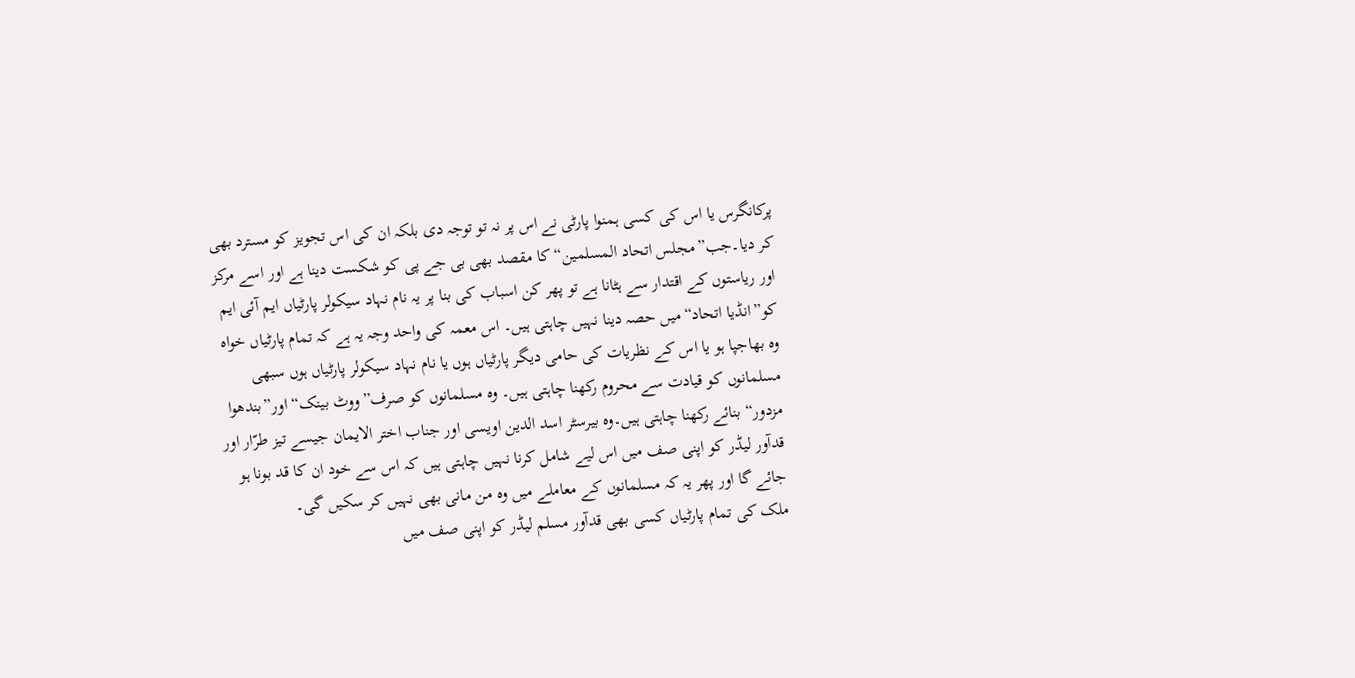پرکانگرس یا اس کی کسی ہمنوا پارٹی نے اس پر نہ تو توجہ دی بلکہ ان کی اس تجویز کو مسترد بھی کر دیا۔جب”مجلس اتحاد المسلمین“ کا مقصد بھی بی جے پی کو شکست دینا ہے اور اسے مرکز اور ریاستوں کے اقتدار سے ہٹانا ہے تو پھر کن اسباب کی بنا پر یہ نام نہاد سیکولر پارٹیاں ایم آئی ایم کو”انڈیا اتحاد“میں حصہ دینا نہیں چاہتی ہیں۔ اس معمہ کی واحد وجہ یہ ہے کہ تمام پارٹیاں خواہ وہ بھاجپا ہو یا اس کے نظریات کی حامی دیگر پارٹیاں ہوں یا نام نہاد سیکولر پارٹیاں ہوں سبھی مسلمانوں کو قیادت سے محروم رکھنا چاہتی ہیں۔ وہ مسلمانوں کو صرف”ووٹ بینک“ اور”بندھوا مزدور“ بنائے رکھنا چاہتی ہیں۔وہ بیرسٹر اسد الدین اویسی اور جناب اختر الایمان جیسے تیز طرّار اور قدآور لیڈر کو اپنی صف میں اس لیے شامل کرنا نہیں چاہتی ہیں کہ اس سے خود ان کا قد بونا ہو جائے گا اور پھر یہ کہ مسلمانوں کے معاملے میں وہ من مانی بھی نہیں کر سکیں گی۔
ملک کی تمام پارٹیاں کسی بھی قدآور مسلم لیڈر کو اپنی صف میں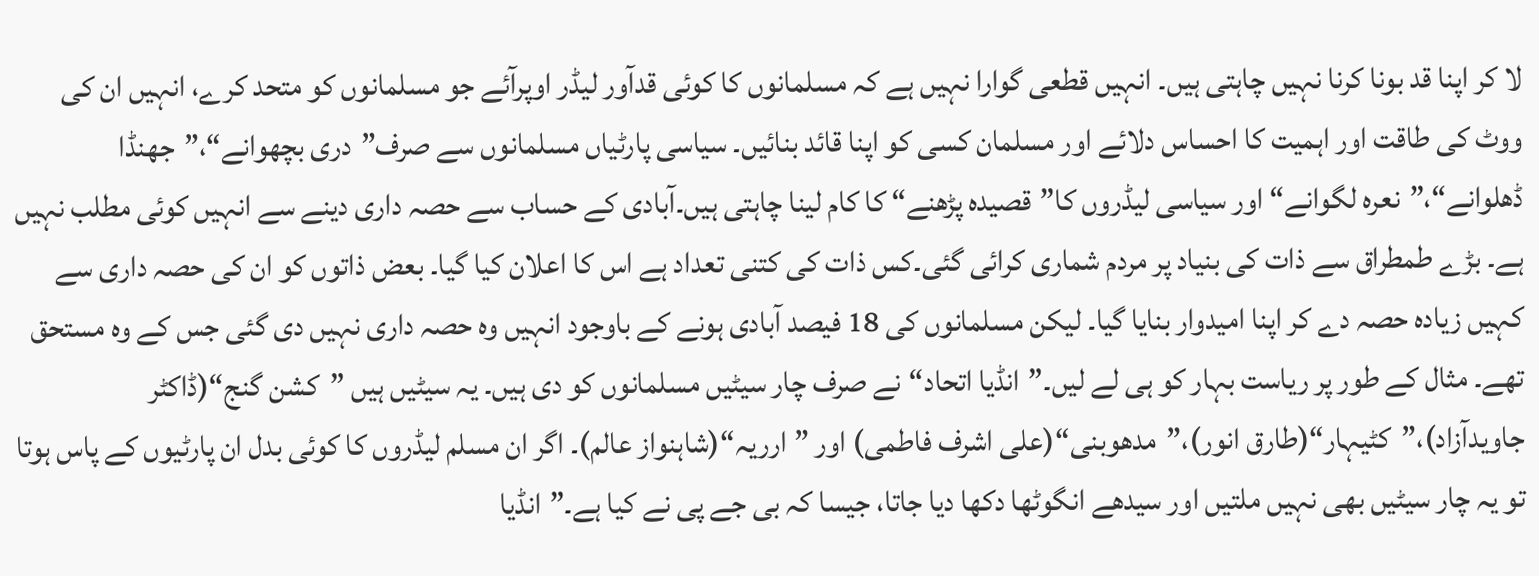لا کر اپنا قد بونا کرنا نہیں چاہتی ہیں۔ انہیں قطعی گوارا نہیں ہے کہ مسلمانوں کا کوئی قدآور لیڈر اوپرآئے جو مسلمانوں کو متحد کرے، انہیں ان کی ووٹ کی طاقت اور اہمیت کا احساس دلائے اور مسلمان کسی کو اپنا قائد بنائیں۔ سیاسی پارٹیاں مسلمانوں سے صرف”دری بچھوانے“،”جھنڈا ڈھلوانے“،”نعرہ لگوانے“ اور سیاسی لیڈروں کا”قصیدہ پڑھنے“ کا کام لینا چاہتی ہیں۔آبادی کے حساب سے حصہ داری دینے سے انہیں کوئی مطلب نہیں ہے۔ بڑے طمطراق سے ذات کی بنیاد پر مردم شماری کرائی گئی۔کس ذات کی کتنی تعداد ہے اس کا اعلان کیا گیا۔ بعض ذاتوں کو ان کی حصہ داری سے کہیں زیادہ حصہ دے کر اپنا امیدوار بنایا گیا۔ لیکن مسلمانوں کی 18 فیصد آبادی ہونے کے باوجود انہیں وہ حصہ داری نہیں دی گئی جس کے وہ مستحق تھے۔ مثال کے طور پر ریاست بہار کو ہی لے لیں۔”انڈیا اتحاد“نے صرف چار سیٹیں مسلمانوں کو دی ہیں۔ یہ سیٹیں ہیں ”کشن گنج“(ڈاکٹر جاویدآزاد)،”کٹیہار“(طارق انور)،”مدھوبنی“(علی اشرف فاطمی) اور ”ارریہ“(شاہنواز عالم)۔ اگر ان مسلم لیڈروں کا کوئی بدل ان پارٹیوں کے پاس ہوتا تو یہ چار سیٹیں بھی نہیں ملتیں اور سیدھے انگوٹھا دکھا دیا جاتا، جیسا کہ بی جے پی نے کیا ہے۔”انڈیا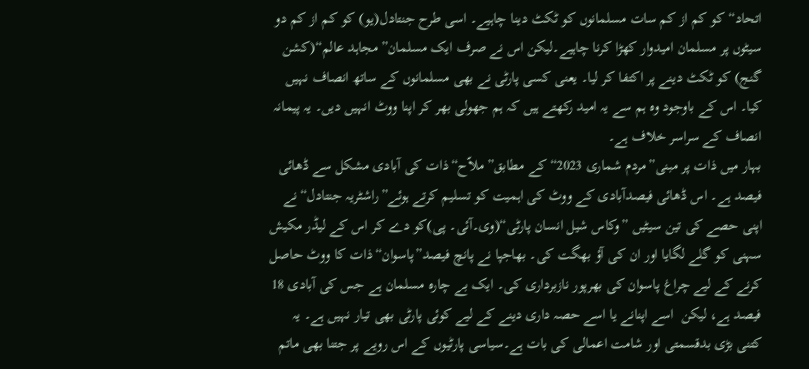اتحاد“ کو کم از کم سات مسلمانوں کو ٹکٹ دینا چاہیے۔ اسی طرح جنتادل(یو) کو کم از کم دو سیٹوں پر مسلمان امیدوار کھڑا کرنا چاہیے۔لیکن اس نے صرف ایک مسلمان”مجاہد عالم“(کشن گنج) کو ٹکٹ دینے پر اکتفا کر لیا۔ یعنی کسی پارٹی نے بھی مسلمانوں کے ساتھ انصاف نہیں کیا۔ اس کے باوجود وہ ہم سے یہ امید رکھتے ہیں کہ ہم جھولی بھر کر اپنا ووٹ انہیں دیں۔ یہ پیمانہ انصاف کے سراسر خلاف ہے۔
بہار میں ذات پر مبنی”مردم شماری 2023“کے مطابق”ملاّح“ذات کی آبادی مشکل سے ڈھائی فیصد ہے۔ اس ڈھائی فیصدآبادی کے ووٹ کی اہمیت کو تسلیم کرتے ہوئے”راشٹریہ جنتادل“نے اپنی حصے کی تین سیٹیں ”وکاس شیل انسان پارٹی“(وی۔آئی۔ پی)کو دے کر اس کے لیڈر مکیش سہنی کو گلے لگایا اور ان کی آؤ بھگت کی۔ بھاجپا نے پانچ فیصد”پاسوان“ذات کا ووٹ حاصل کرنے کے لیے چراغ پاسوان کی بھرپور نازبرداری کی۔ ایک بے چارہ مسلمان ہے جس کی آبادی 18 فیصد ہے، لیکن  اسے اپنانے یا اسے حصہ داری دینے کے لیے کوئی پارٹی بھی تیار نہیں ہے۔ یہ کتنی بڑی بدقسمتی اور شامت اعمالی کی بات ہے۔سیاسی پارٹیوں کے اس رویے پر جتنا بھی ماتم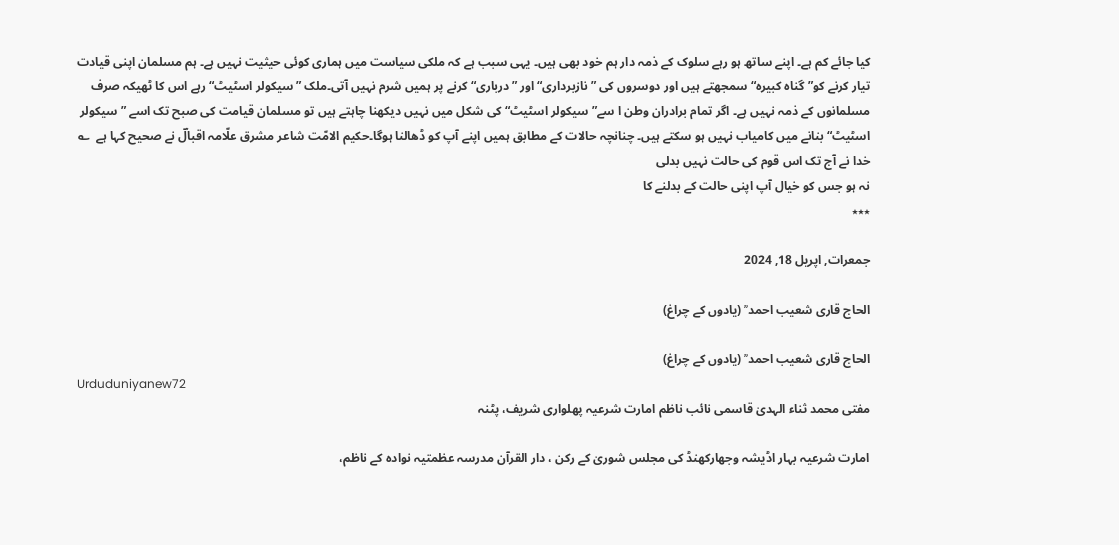کیا جائے کم ہے۔ اپنے ساتھ ہو رہے سلوک کے ذمہ دار ہم خود بھی ہیں۔ یہی سبب ہے کہ ملکی سیاست میں ہماری کوئی حیثیت نہیں ہے۔ ہم مسلمان اپنی قیادت تیار کرنے کو”گناہ کبیرہ“سمجھتے ہیں اور دوسروں کی ”نازبرداری“ اور ”درباری“ کرنے پر ہمیں شرم نہیں آتی۔ملک ”سیکولر اسٹیٹ“ رہے اس کا ٹھیکہ صرف مسلمانوں کے ذمہ نہیں ہے۔ اگر تمام برادران وطن ا سے”سیکولر اسٹیٹ“ کی شکل میں نہیں دیکھنا چاہتے ہیں تو مسلمان قیامت کی صبح تک اسے ”سیکولر اسٹیٹ“ بنانے میں کامیاب نہیں ہو سکتے ہیں۔ چنانچہ حالات کے مطابق ہمیں اپنے آپ کو ڈھالنا ہوگا۔حکیم الامّت شاعر مشرق علّامہ اقبالؔ نے صحیح کہا ہے  ؎
خدا نے آج تک اس قوم کی حالت نہیں بدلی
نہ ہو جس کو خیال آپ اپنی حالت کے بدلنے کا
٭٭٭

جمعرات, اپریل 18, 2024

الحاج قاری شعیب احمد ؒ (یادوں کے چراغ)

الحاج قاری شعیب احمد ؒ (یادوں کے چراغ)
Urduduniyanew72
مفتی محمد ثناء الہدیٰ قاسمی نائب ناظم امارت شرعیہ پھلواری شریف، پٹنہ

امارت شرعیہ بہار اڈیشہ وجھارکھنڈ کی مجلس شوریٰ کے رکن ، دار القرآن مدرسہ عظمتیہ نوادہ کے ناظم،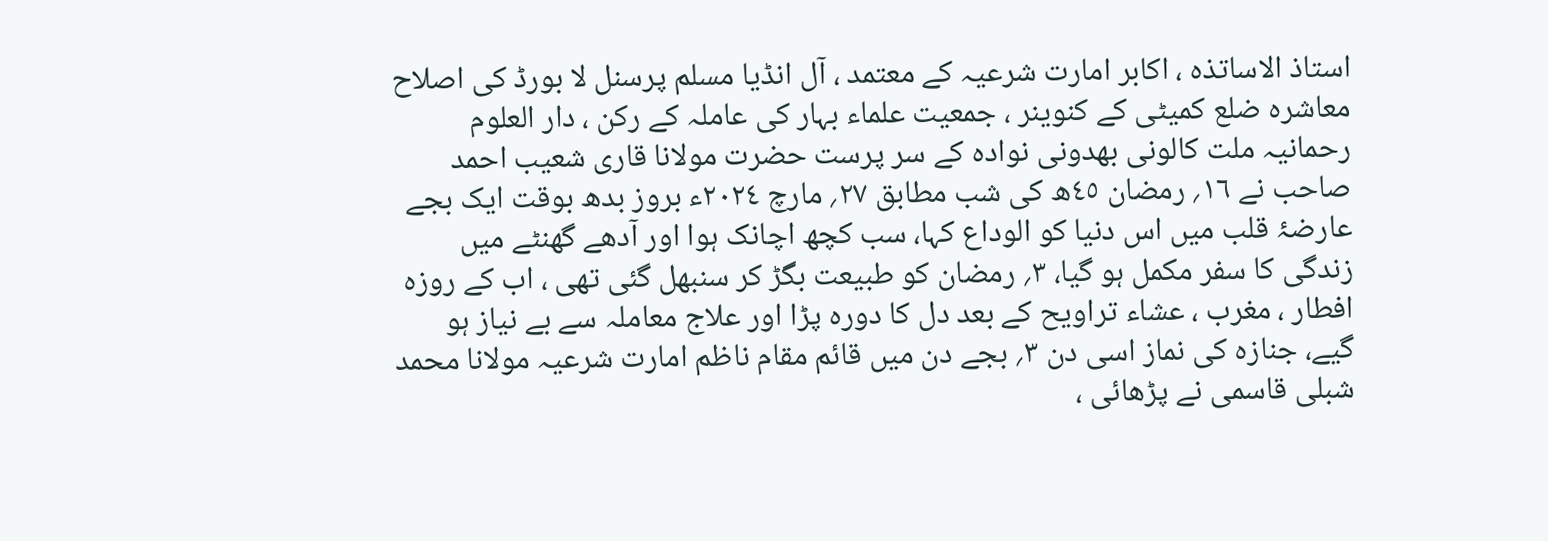استاذ الاساتذہ ، اکابر امارت شرعیہ کے معتمد ، آل انڈیا مسلم پرسنل لا بورڈ کی اصلاح معاشرہ ضلع کمیٹی کے کنوینر ، جمعیت علماء بہار کی عاملہ کے رکن ، دار العلوم رحمانیہ ملت کالونی بھدونی نوادہ کے سر پرست حضرت مولانا قاری شعیب احمد صاحب نے ١٦؍ رمضان ٤٥ھ کی شب مطابق ۲۷؍ مارچ ٢٠٢٤ء بروز بدھ بوقت ایک بجے عارضۂ قلب میں اس دنیا کو الوداع کہا، سب کچھ اچانک ہوا اور آدھے گھنٹے میں زندگی کا سفر مکمل ہو گیا، ۳؍ رمضان کو طبیعت بگڑ کر سنبھل گئی تھی ، اب کے روزہ افطار ، مغرب ، عشاء تراویح کے بعد دل کا دورہ پڑا اور علاج معاملہ سے بے نیاز ہو گیے، جنازہ کی نماز اسی دن ۳؍ بجے دن میں قائم مقام ناظم امارت شرعیہ مولانا محمد شبلی قاسمی نے پڑھائی ،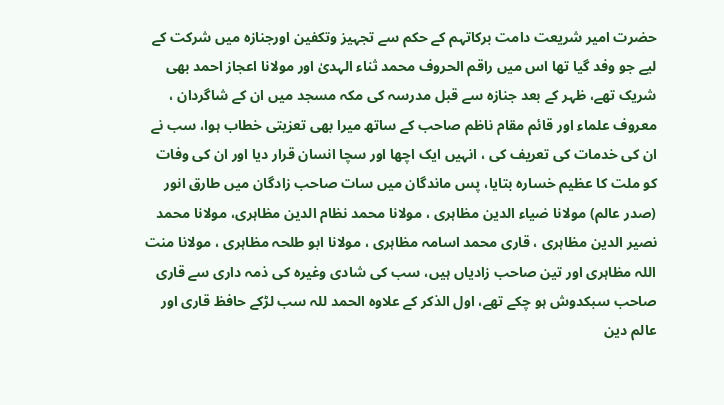حضرت امیر شریعت دامت برکاتہم کے حکم سے تجہیز وتکفین اورجنازہ میں شرکت کے لیے جو وفد گیا تھا اس میں راقم الحروف محمد ثناء الہدیٰ اور مولانا اعجاز احمد بھی شریک تھے، ظہر کے بعد جنازہ سے قبل مدرسہ کی مکہ مسجد میں ان کے شاگردان ، معروف علماء اور قائم مقام ناظم صاحب کے ساتھ میرا بھی تعزیتی خطاب ہوا، سب نے ان کی خدمات کی تعریف کی ، انہیں ایک اچھا اور سچا انسان قرار دیا اور ان کی وفات کو ملت کا عظیم خسارہ بتایا، پس ماندگان میں سات صاحب زادگان میں طارق انور (صدر عالم) مولانا ضیاء الدین مظاہری ، مولانا محمد نظام الدین مظاہری، مولانا محمد نصیر الدین مظاہری ، قاری محمد اسامہ مظاہری ، مولانا ابو طلحہ مظاہری ، مولانا منت اللہ مظاہری اور تین صاحب زادیاں ہیں، سب کی شادی وغیرہ کی ذمہ داری سے قاری صاحب سبکدوش ہو چکے تھے، اول الذکر کے علاوہ الحمد للہ سب لڑکے حافظ قاری اور عالم دین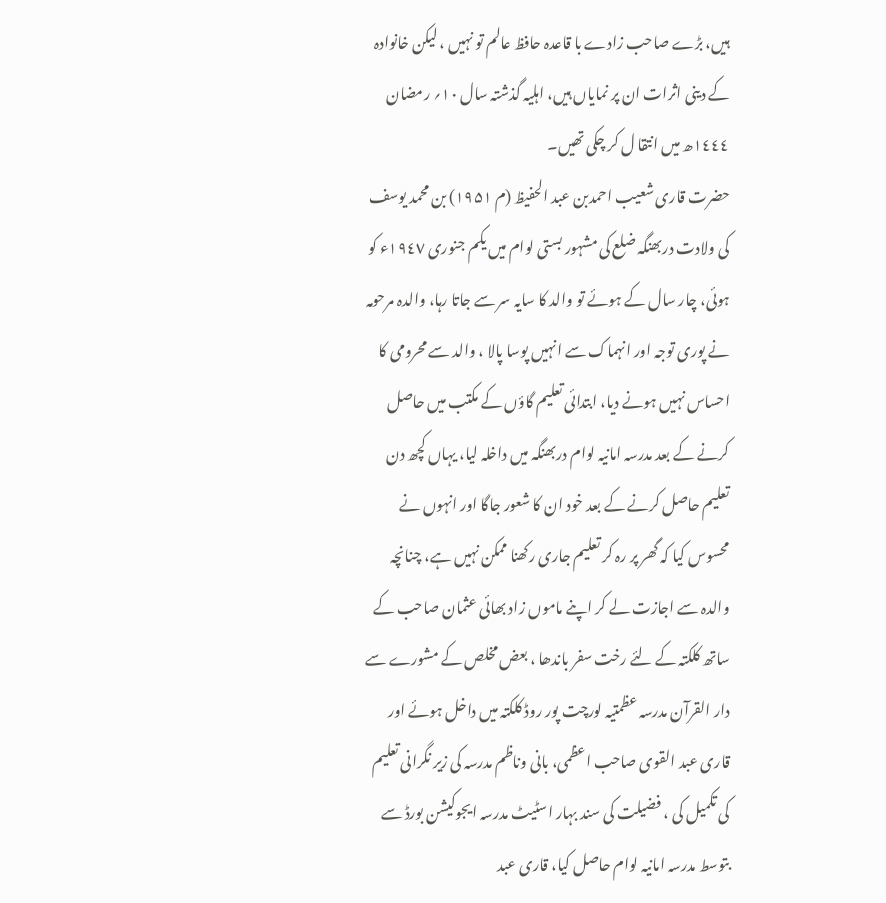ہیں، بڑے صاحب زادے با قاعدہ حافظ عالم تو نہیں ، لیکن خانوادہ کے دینی اثرات ان پر نمایاں ہیں، اہلیہ گذشتہ سال ۱۰؍ رمضان ١٤٤٤ھ میں انتقا ل کر چکی تھیں۔
حضرت قاری شعیب احمدبن عبد الحفیظ (م ۱۹۵۱) بن محمد یوسف کی ولادت دربھنگہ ضلع کی مشہور بستی لوام میں یکم جنوری ۱٩٤٧ء کو ہوئی، چار سال کے ہوئے تو والد کا سایہ سر سے جاتا رہا، والدہ مرحومہ نے پوری توجہ اور انہماک سے انہیں پوسا پالا ، والد سے محرومی کا احساس نہیں ہونے دیا، ابتدائی تعلیم گاؤں کے مکتب میں حاصل کرنے کے بعد مدرسہ امانیہ لوام دربھنگہ میں داخلہ لیا، یہاں کچھ دن تعلیم حاصل کرنے کے بعد خود ان کا شعور جاگا اور انہوں نے محسوس کیا کہ گھر پر رہ کر تعلیم جاری رکھنا ممکن نہیں ہے، چنانچہ والدہ سے اجازت لے کر اپنے ماموں زاد بھائی عثمان صاحب کے ساتھ کلکتہ کے لئے رخت سفر باندھا ، بعض مخلص کے مشورے سے دار القرآن مدرسہ عظمتیہ لورچت پور روڈ کلکتہ میں داخل ہوئے اور قاری عبد القوی صاحب اعظمی، بانی وناظم مدرسہ کی زیر نگرانی تعلیم کی تکمیل کی ، فضیلت کی سند بہار اسٹیٹ مدرسہ ایجوکیشن بورڈ سے بتوسط مدرسہ امانیہ لوام حاصل کیا، قاری عبد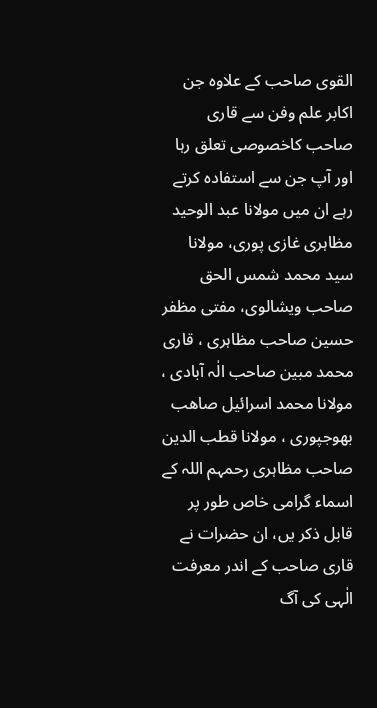القوی صاحب کے علاوہ جن اکابر علم وفن سے قاری صاحب کاخصوصی تعلق رہا اور آپ جن سے استفادہ کرتے رہے ان میں مولانا عبد الوحید مظاہری غازی پوری، مولانا سید محمد شمس الحق صاحب ویشالوی، مفتی مظفر حسین صاحب مظاہری ، قاری محمد مبین صاحب الٰہ آبادی ، مولانا محمد اسرائیل صاھب بھوجپوری ، مولانا قطب الدین صاحب مظاہری رحمہم اللہ کے اسماء گرامی خاص طور پر قابل ذکر یں، ان حضرات نے قاری صاحب کے اندر معرفت الٰہی کی آگ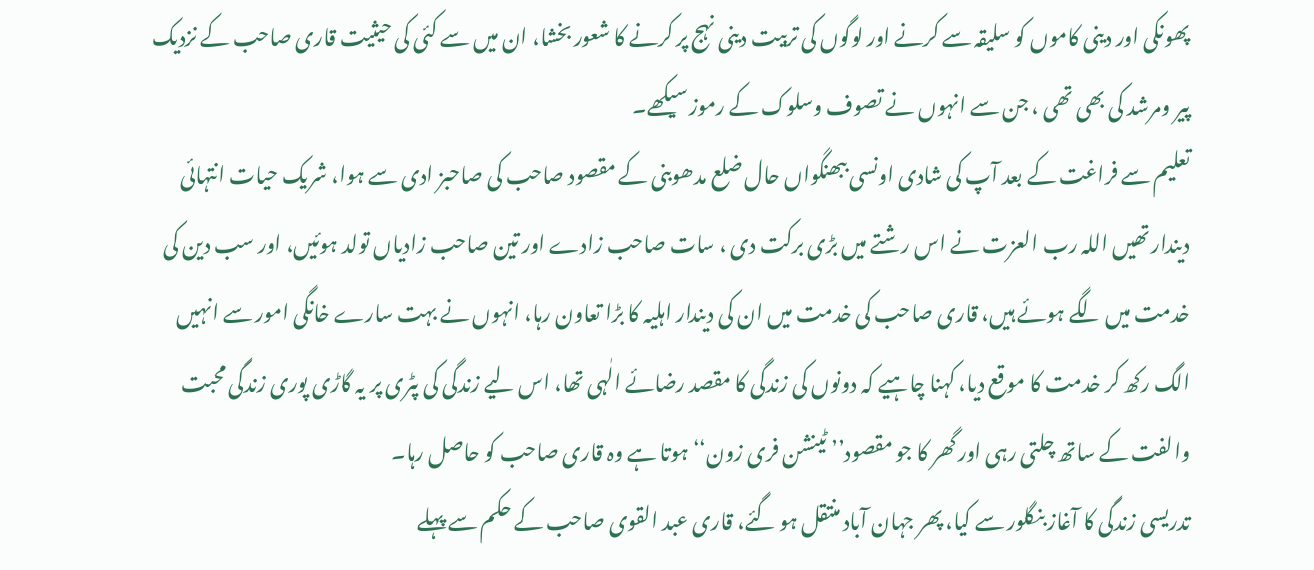پھونکی اور دینی کاموں کو سلیقہ سے کرنے اور لوگوں کی تربیت دینی نہج پر کرنے کا شعور بخشا، ان میں سے کئی کی حیثیت قاری صاحب کے نزدیک پیر ومرشد کی بھی تھی ، جن سے انہوں نے تصوف وسلوک کے رموز سیکھے۔
تعلیم سے فراغت کے بعد آپ کی شادی اونسی ببھنگواں حال ضلع مدھوبنی کے مقصود صاحب کی صاحبز ادی سے ہوا، شریک حیات انتہائی دیندار تھیں اللہ رب العزت نے اس رشتے میں بڑی برکت دی ، سات صاحب زادے اور تین صاحب زادیاں تولد ہوئیں، اور سب دین کی خدمت میں لگے ہوئے ہیں، قاری صاحب کی خدمت میں ان کی دیندار اہلیہ کا بڑا تعاون رہا، انہوں نے بہت سارے خانگی امور سے انہیں الگ رکھ کر خدمت کا موقع دیا، کہنا چاہیے کہ دونوں کی زندگی کا مقصد رضائے الٰہی تھا، اس لیے زندگی کی پٹری پر یہ گاڑی پوری زندگی محبت والفت کے ساتھ چلتی رہی اور گھر کا جو مقصود’’ ٹینشن فری زون‘‘ ہوتا ہے وہ قاری صاحب کو حاصل رہا۔
تدریسی زندگی کا آغاز بنگلور سے کیا، پھر جہان آباد منتقل ہو گئے، قاری عبد القوی صاحب کے حکم سے پہلے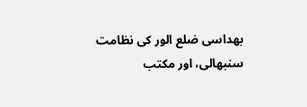بھداسی ضلع الور کی نظامت سنبھالی، اور مکتب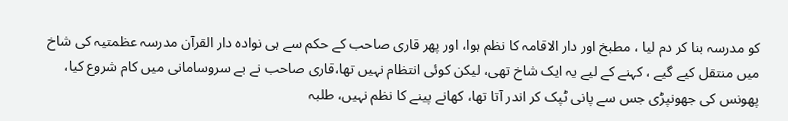کو مدرسہ بنا کر دم لیا ، مطبخ اور دار الاقامہ کا نظم ہوا، اور پھر قاری صاحب کے حکم سے ہی نوادہ دار القرآن مدرسہ عظمتیہ کی شاخ میں منتقل کیے گیے ، کہنے کے لیے یہ ایک شاخ تھی، لیکن کوئی انتظام نہیں تھا،قاری صاحب نے بے سروسامانی میں کام شروع کیا، پھونس کی جھونپڑی جس سے پانی ٹپک کر اندر آتا تھا، کھانے پینے کا نظم نہیں، طلبہ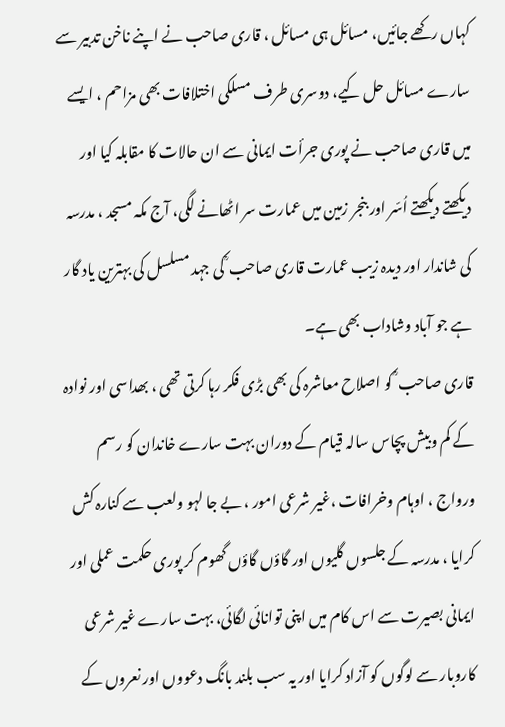کہاں رکھے جائیں، مسائل ہی مسائل ، قاری صاحب نے اپنے ناخن تدبیر سے سارے مسائل حل کیے، دوسری طرف مسلکی اختلافات بھی مزاحم ، ایسے میں قاری صاحب نے پوری جرأت ایمانی سے ان حالات کا مقابلہ کیا اور دیکھتے دیکھتے اُسّر اور بنجر زمین میں عمارت سر اٹھانے لگی، آج مکہ مسجد ، مدرسہ کی شاندار اور دیدہ زیب عمارت قاری صاحب ؒ کی جہد مسلسل کی بہترین یاد گار ہے جو آباد وشاداب بھی ہے۔
قاری صاحب ؒ کو اصلاح معاشرہ کی بھی بڑی فکر رہا کرتی تھی ، بھداسی اور نوادہ کے کم وبیش پچاس سالہ قیام کے دوران بہت سارے خاندان کو رسم ورواج ، اوہام وخرافات ،غیر شرعی امور ، بے جا لہو ولعب سے کنارہ کش کرایا ، مدرسہ کے جلسوں گلیوں اور گاؤں گاؤں گھوم کر پوری حکمت عملی اور ایمانی بصیرت سے اس کام میں اپنی توانائی لگائی، بہت سارے غیر شرعی کاروبار سے لوگوں کو آزاد کرایا اور یہ سب بلند بانگ دعووں اور نعروں کے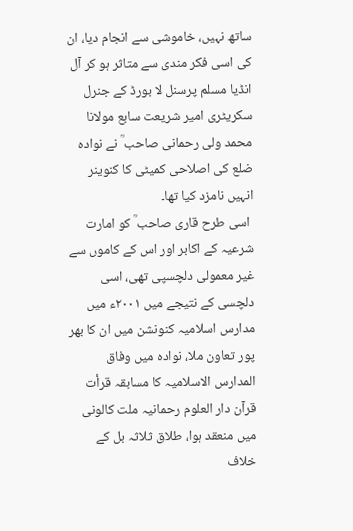ساتھ نہیں، خاموشی سے انجام دیا، ان کی اسی فکر مندی سے متاثر ہو کر آل انڈیا مسلم پرسنل لا بورڈ کے جنرل سکریٹری امیر شریعت سابع مولانا محمد ولی رحمانی صاحب ؒ نے نوادہ ضلع کی اصلاحی کمیٹی کا کنوینر انہیں نامزد کیا تھا۔
 اسی طرح قاری صاحب ؒ کو امارت شرعیہ کے اکابر اور اس کے کاموں سے غیر معمولی دلچسپی تھی، اسی دلچسی کے نتیجے میں ۲۰۰۱ء میں مدارس اسلامیہ کنونشن میں ان کا بھر پور تعاون ملا، نوادہ میں وفاق المدارس الاسلامیہ کا مسابقہ قرأت قرآن دار العلوم رحمانیہ ملت کالونی میں منعقد ہوا، طلاق ثلاثہ بل کے خلاف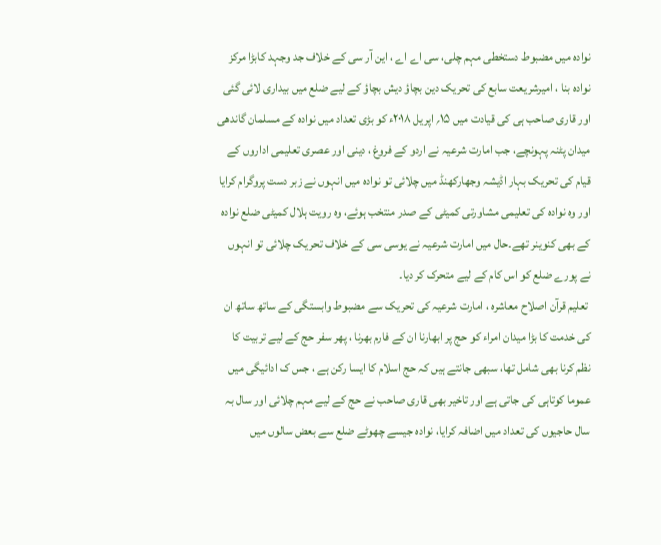نوادہ میں مضبوط دستخطی مہم چلی، سی اے اے ، این آر سی کے خلاف جد وجہد کابڑا مرکز نوادہ بنا ، امیرشریعت سابع کی تحریک دین بچاؤ دیش بچاؤ کے لیے ضلع میں بیداری لائی گئی اور قاری صاحب ہی کی قیادت میں ۱۵؍ اپریل ۲۰۱۸ء کو بڑی تعداد میں نوادہ کے مسلمان گاندھی میدان پٹنہ پہونچے، جب امارت شرعیہ نے اردو کے فروغ ، دینی اور عصری تعلیمی اداروں کے قیام کی تحریک بہار اڈیشہ وجھارکھنڈ میں چلائی تو نوادہ میں انہوں نے زبر دست پروگرام کرایا اور وہ نوادہ کی تعلیمی مشاورتی کمیٹی کے صدر منتخب ہوئے، وہ رویت ہلال کمیٹی ضلع نوادہ کے بھی کنوینر تھے۔حال میں امارت شرعیہ نے یوسی سی کے خلاف تحریک چلائی تو انہوں نے پورے ضلع کو اس کام کے لیے متحرک کر دیا۔
 تعلیم قرآن اصلاح معاشرہ ، امارت شرعیہ کی تحریک سے مضبوط وابستگی کے ساتھ ساتھ ان کی خدمت کا بڑا میدان امراء کو حج پر ابھارنا ان کے فارم بھرنا ، پھر سفر حج کے لیے تربیت کا نظم کرنا بھی شامل تھا، سبھی جانتے ہیں کہ حج اسلام کا ایسا رکن ہے ، جس ک ادائیگی میں عموما کوتاہی کی جاتی ہے اور تاخیر بھی قاری صاحب نے حج کے لیے مہم چلائی اور سال بہ سال حاجیوں کی تعداد میں اضافہ کرایا، نوادہ جیسے چھوٹے ضلع سے بعض سالوں میں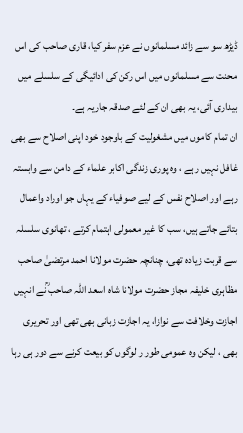ڈیڑھ سو سے زائد مسلمانوں نے عزم سفر کیا، قاری صاحب کی اس محنت سے مسلمانوں میں اس رکن کی ادائیگی کے سلسلے میں بیداری آئی، یہ بھی ان کے لئے صدقہ جاریہ ہے۔
ان تمام کاموں میں مشغولیت کے باوجود خود اپنی اصلاح سے بھی غافل نہیں رہے ، وہ پوری زندگی اکابر علماء کے دامن سے وابستہ رہے اور اصلاح نفس کے لیے صوفیاء کے یہاں جو اوراد واعمال بتائے جاتے ہیں، سب کا غیر معمولی اہتمام کرتے ، تھانوی سلسلہ سے قربت زیادہ تھی، چنانچہ حضرت مولانا احمد مرتضیٰ صاحب مظاہری خلیفہ مجاز حضرت مولانا شاہ اسعد اللہ صاحب ؒنے انہیں اجازت وخلافت سے نوازا، یہ اجازت زبانی بھی تھی اور تحریری بھی ، لیکن وہ عمومی طور ر لوگوں کو بیعت کرنے سے دور ہی رہا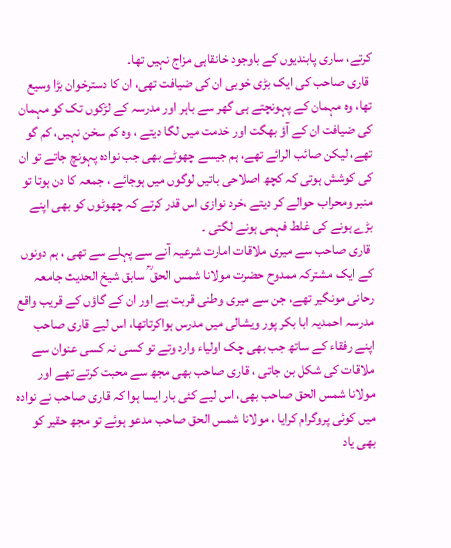کرتے، ساری پابندیوں کے باوجود خانقاہی مزاج نہیں تھا۔
 قاری صاحب کی ایک بڑی خوبی ان کی ضیافت تھی، ان کا دسترخوان بڑا وسیع تھا، وہ مہمان کے پہونچتے ہی گھر سے باہر اور مدرسہ کے لڑکوں تک کو مہمان کی ضیافت ان کے آؤ بھگت اور خدمت میں لگا دیتے ، وہ کم سخن نہیں، کم گو تھے، لیکن صائب الرائے تھے، ہم جیسے چھوٹے بھی جب نوادہ پہونچ جاتے تو ان کی کوشش ہوتی کہ کچھ اصلاحی باتیں لوگوں میں ہوجائے ، جمعہ کا دن ہوتا تو منبر ومحراب حوالے کر دیتے ،خرد نوازی اس قدر کرتے کہ چھوٹوں کو بھی اپنے بڑے ہونے کی غلط فہمی ہونے لگتی ۔
 قاری صاحب سے میری ملاقات امارت شرعیہ آنے سے پہلے سے تھی ، ہم دونوں کے ایک مشترکہ ممدوح حضرت مولانا شمس الحق ؒ سابق شیخ الحدیث جامعہ رحانی مونگیر تھے، جن سے میری وطنی قربت ہے اور ان کے گاؤں کے قریب واقع مدرسہ احمدیہ ابا بکر پور ویشالی میں مدرس ہواکرتاتھا، اس لیے قاری صاحب اپنے رفقاء کے ساتھ جب بھی چک اولیاء وارد وتے تو کسی نہ کسی عنوان سے ملاقات کی شکل بن جاتی ، قاری صاحب بھی مجھ سے محبت کرتے تھے اور مولانا شمس الحق صاحب بھی، اس لیے کئی بار ایسا ہوا کہ قاری صاحب نے نوادہ میں کوئی پروگرام کرایا ، مولانا شمس الحق صاحب مدعو ہوئے تو مجھ حقیر کو بھی یاد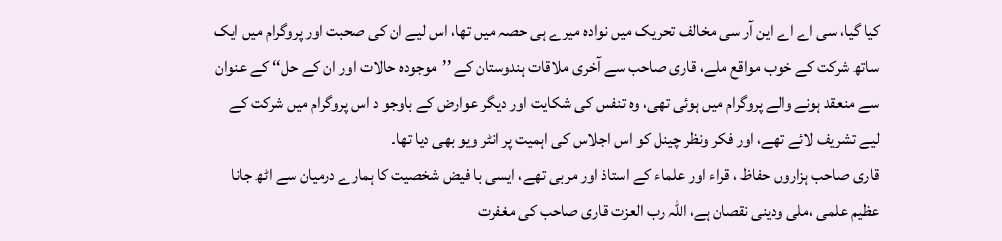کیا گیا، سی اے اے این آر سی مخالف تحریک میں نوادہ میرے ہی حصہ میں تھا، اس لیے ان کی صحبت اور پروگرام میں ایک ساتھ شرکت کے خوب مواقع ملے، قاری صاحب سے آخری ملاقات ہندوستان کے ’’موجودہ حالات اور ان کے حل‘‘ کے عنوان سے منعقد ہونے والے پروگرام میں ہوئی تھی، وہ تنفس کی شکایت اور دیگر عوارض کے باوجو د اس پروگرام میں شرکت کے لیے تشریف لائے تھے، اور فکر ونظر چینل کو اس اجلاس کی اہمیت پر انٹر ویو بھی دیا تھا۔
قاری صاحب ہزاروں حفاظ ، قراء اور علماء کے استاذ اور مربی تھے، ایسی با فیض شخصیت کا ہمارے درمیان سے اٹھ جانا عظیم علمی ،ملی ودینی نقصان ہے، اللہ رب العزت قاری صاحب کی مغفرت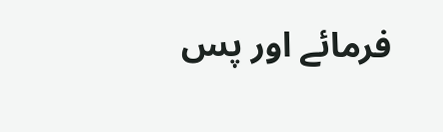فرمائے اور پس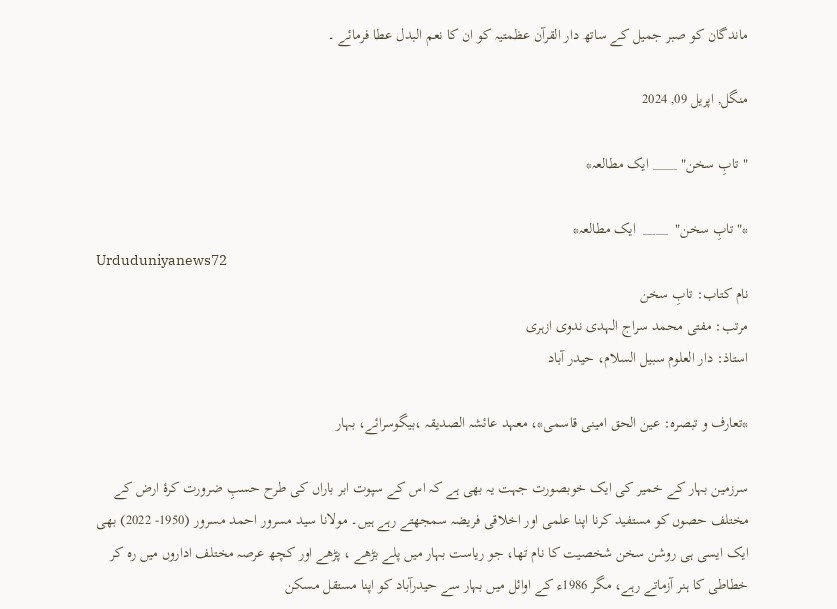ماندگان کو صبر جمیل کے ساتھ دار القرآن عظمتیہ کو ان کا نعم البدل عطا فرمائے ۔

منگل, اپریل 09, 2024

" تابِ سخن" ____ ایک مطالعہ*

*" تابِ سخن"  ____  ایک مطالعہ*
Urduduniyanews72
نام کتاب: تابِ سخن
مرتب: مفتی محمد سراج الہدی ندوی ازہری
استاذ: دار العلوم سبیل السلام، حیدر آباد

*تعارف و تبصرہ: عین الحق امینی قاسمی*، معہد عائشہ الصدیقہ ،بیگوسرائے، بہار

سرزمین بہار کے خمیر کی ایک خوبصورت جہت یہ بھی ہے کہ اس کے سپوت ابر باراں کی طرح حسبِ ضرورت کرۂ ارض کے مختلف حصوں کو مستفید کرنا اپنا علمی اور اخلاقی فریضہ سمجھتے رہے ہیں۔ مولانا سید مسرور احمد مسرور (1950- 2022) بھی ایک ایسی ہی روشن سخن شخصیت کا نام تھا، جو ریاست بہار میں پلے بڑھے ، پڑھے اور کچھ عرصہ مختلف اداروں میں رہ کر خطاطی کا ہنر آزماتے رہے، مگر 1986ء کے اوائل میں بہار سے حیدرآباد کو اپنا مستقل مسکن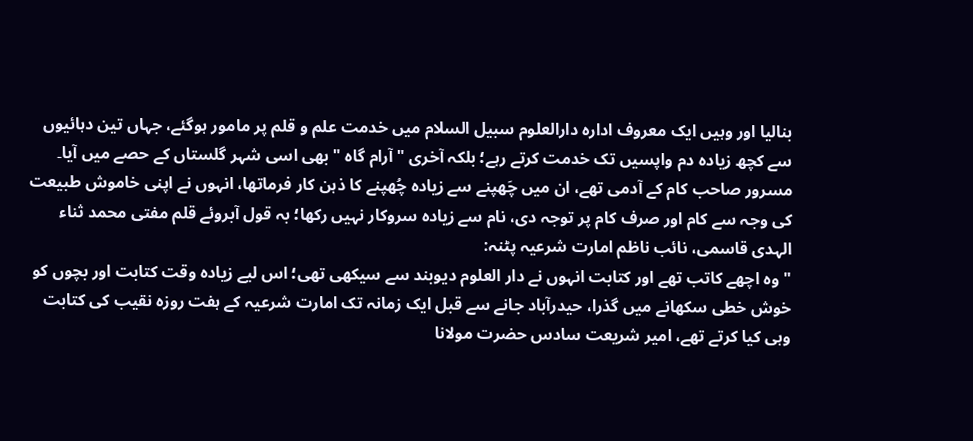بنالیا اور وہیں ایک معروف ادارہ دارالعلوم سبیل السلام میں خدمت علم و قلم پر مامور ہوگئے، جہاں تین دہائیوں سے کچھ زیادہ دم واپسیں تک خدمت کرتے رہے؛ بلکہ آخری "آرام گاہ " بھی اسی شہر گلستاں کے حصے میں آیا۔
مسرور صاحب کام کے آدمی تھے، ان میں چَھپنے سے زیادہ چُھپنے کا ذہن کار فرماتھا، انہوں نے اپنی خاموش طبیعت کی وجہ سے کام اور صرف کام پر توجہ دی، نام سے زیادہ سروکار نہیں رکھا؛ بہ قول آبروئے قلم مفتی محمد ثناء الہدی قاسمی، نائب ناظم امارت شرعیہ پٹنہ:
"وہ اچھے کاتب تھے اور کتابت انہوں نے دار العلوم دیوبند سے سیکھی تھی؛ اس لیے زیادہ وقت کتابت اور بچوں کو خوش خطی سکھانے میں گذرا، حیدرآباد جانے سے قبل ایک زمانہ تک امارت شرعیہ کے ہفت روزہ نقیب کی کتابت وہی کیا کرتے تھے، امیر شریعت سادس حضرت مولانا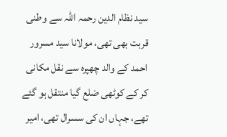سید نظام الدین رحمہ اللّٰہ سے وطنی قربت بھی تھی، مولانا سید مسرور احمد کے والد چھپرہ سے نقل مکانی کر کے کوٹھی ضلع گیا منتقل ہو گئے تھے، جہاں ان کی سسرال تھی، امیر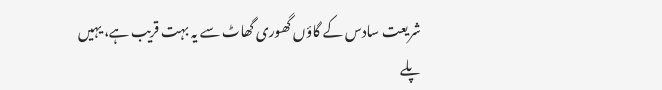شریعت سادس کے گاؤں گھوری گھاٹ سے یہ بہت قریب ہے، یہیں پلے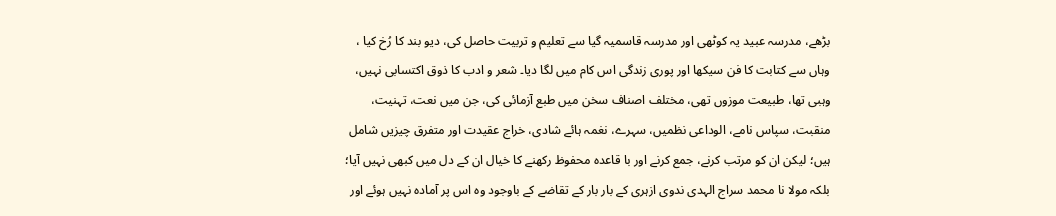بڑھے، مدرسہ عبید یہ کوٹھی اور مدرسہ قاسمیہ گیا سے تعلیم و تربیت حاصل کی، دیو بند کا رُخ کیا ، وہاں سے کتابت کا فن سیکھا اور پوری زندگی اس کام میں لگا دیا۔ شعر و ادب کا ذوق اکتسابی نہیں، وہبی تھا، طبیعت موزوں تھی، مختلف اصناف سخن میں طبع آزمائی کی، جن میں نعت، تہنیت، منقبت، سپاس نامے، الوداعی نظمیں، سہرے، نغمہ ہائے شادی، خراج عقیدت اور متفرق چیزیں شامل ہیں؛ لیکن ان کو مرتب کرنے، جمع کرنے اور با قاعدہ محفوظ رکھنے کا خیال ان کے دل میں کبھی نہیں آیا؛ بلکہ مولا نا محمد سراج الہدی ندوی ازہری کے بار بار کے تقاضے کے باوجود وہ اس پر آمادہ نہیں ہوئے اور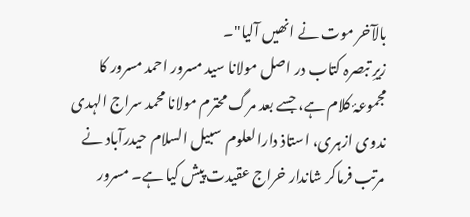بالآخر موت نے انھیں آلیا"۔
زیرِ تبصرہ کتاب در اصل مولانا سید مسرور احمد مسرور کا مجموعۂ کلام ہے، جسے بعد مرگ محترم مولانا محمد سراج الہدی ندوی ازہری، استاذ دارالعلوم  سبیل السلام حیدرآباد نے مرتب فرماکر شاندار خراج عقیدت پیش کیا ہے۔ مسرور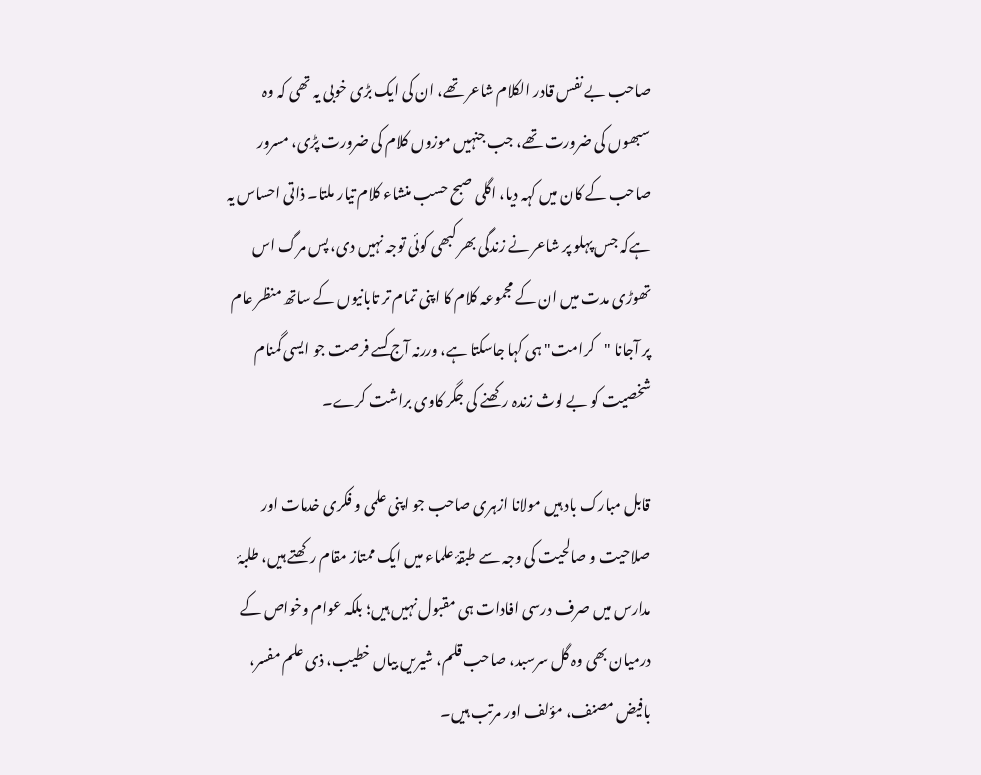صاحب بے نفس قادر الکلام شاعر تھے، ان کی ایک بڑی خوبی یہ تھی کہ وہ سبھوں کی ضرورت تھے، جب جنہیں موزوں کلام کی ضرورت پڑی، مسرور صاحب کے کان میں کہہ دیا، اگلی صبح حسب منشاء کلام تیار ملتا۔ ذاتی احساس یہ ہےکہ جس پہلو پر شاعر نے زندگی بھر کبھی کوئی توجہ نہیں دی، پس مرگ اس تھوڑی مدت میں ان کے مجموعہ کلام کا اپنی تمام تر تابانیوں کے ساتھ منظر عام پر آجانا "کرامت" ہی کہا جاسکتا ہے، وررنہ آج کسے فرصت جو ایسی گمنام شخصیت کو بے لوث زندہ رکھنے کی جگر کاوی براشت کرے۔

قابل مبارک باد ہیں مولانا ازہری صاحب جو اپنی علمی و فکری خدمات اور صلاحیت و صالحیت کی وجہ سے طبقۂ علماء میں ایک ممتاز مقام رکھتے ہیں، طلبۂ مدارس میں صرف درسی افادات ہی مقبول نہیں ہیں؛ بلکہ عوام وخواص کے درمیان بھی وہ گل سرسبد، صاحب قلم، شیریں بیاں خطیب، ذی علم مفسر، بافیض مصنف، مؤلف اور مرتب ہیں۔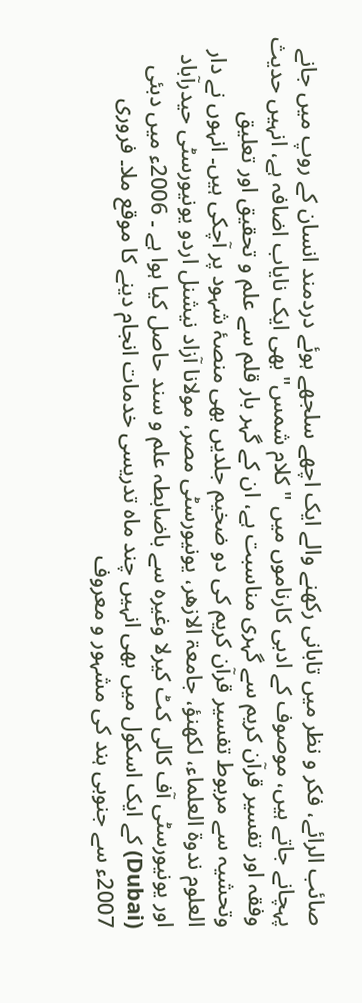صائب الرائے، فکر و نظر میں تابانی رکھنے والے ایک اچھے سلجھے ہوئے دردمند انسان کے روپ میں جانے پہچانے جاتے ہیں، موصوف کے ادبی کارناموں میں "کلام شمس" بھی ایک نایاب اضافہ ہے، انہیں حدیث وفقہ اور تفسیر قرآن کریم سے گہری مناسبت ہے، ان کے گہر بار قلم سے علم و تحقیق اور تعلیق وتحشیہ سے مربوط تفسیر قرآن کریم کی دو ضخیم جلدیں بھی منصۂ شہود پر آچکی ہیں۔ انہوں نے دار العلوم ندوة العلماء، لكهنؤ، جامعۃ الازهر، یونیورسٹی مصر، مولانا آزاد نیشنل اردو یونیورسٹی حیدرآباد اور یونیورسٹی آف کالی کٹ کیرلا وغیرہ سے باضابطہ علم و سند حاصل کیا ہوا ہے ۔ 2006ء میں دبئی (Dubai) کے ایک اسکول میں بھی انہیں چند ماہ تدریسی خدمات انجام دینے کا موقع ملا۔ فروری 2007ء سے جنوبی ہند کی مشہور و معروف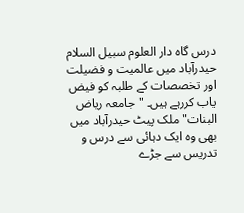درس گاه دار العلوم سبیل السلام حیدرآباد میں عالمیت و فضیلت اور تخصصات کے طلبہ کو فیض یاب کررہے ہیں۔ "جامعہ ریاض البنات" ملک پیٹ حیدرآباد میں بھی وہ ایک دہائی سے درس و تدریس سے جڑے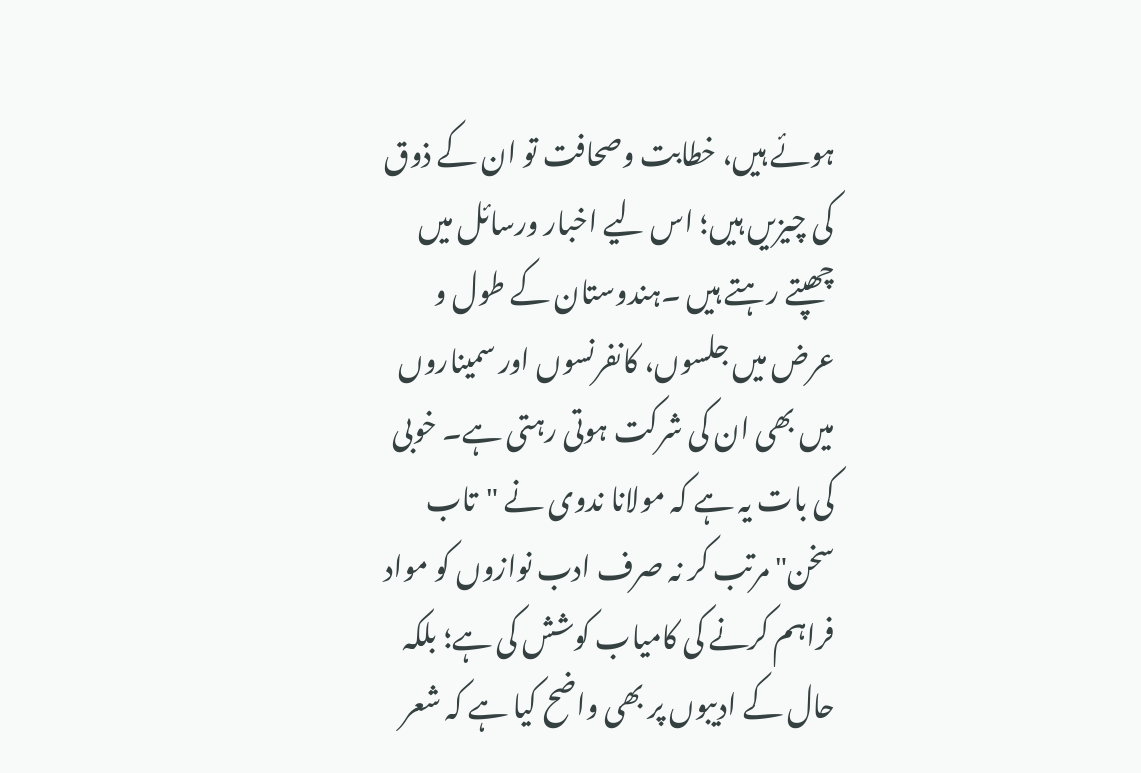ہوئے ہیں، خطابت وصحافت تو ان کے ذوق کی چیزیں ہیں؛ اس لیے اخبار ورسائل میں چھپتے رہتے ہیں ۔ہندوستان کے طول و عرض میں جلسوں، کانفرنسوں اور سمیناروں میں بھی ان کی شرکت ہوتی رہتی ہے۔ خوبی کی بات یہ ہے کہ مولانا ندوی نے "تاب سخن" مرتب کر نہ صرف ادب نوازوں کو مواد فراہم کرنے کی کامیاب کوشش کی ہے؛ بلکہ حال کے ادیبوں پر بھی واضح کیا ہے کہ شعر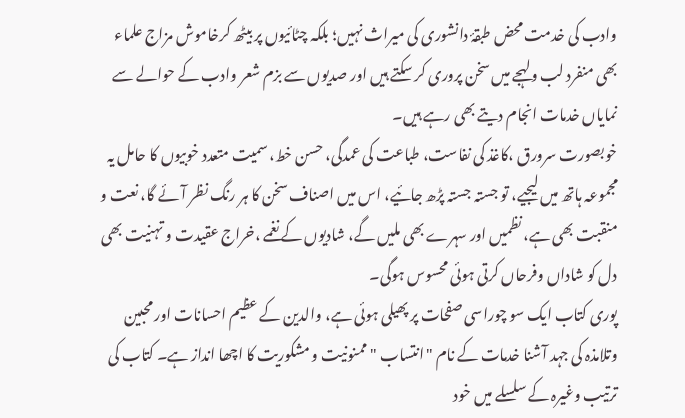وادب کی خدمت محض طبقۂ دانشوری کی میراث نہیں؛ بلکہ چٹائیوں پر بیٹھ کرخاموش مزاج علماء بھی منفرد لب ولہجے میں سخن پروری کر سکتے ہیں اور صدیوں سے بزم شعر وادب کے حوالے سے نمایاں خدمات انجام دیتے بھی رہے ہیں۔
خوبصورت سرورق ،کاغذ کی نفاست، طباعت کی عمدگی، حسن خط، سمیت متعدد خوبیوں کا حامل یہ مجموعہ ہاتھ میں لیجیے، تو جستہ جستہ پڑھ جائیے، اس میں اصناف سخن کا ہر رنگ نظر آئے گا، نعت و منقبت بھی ہے، نظمیں اور سہرے بھی ملیں گے، شادیوں کے نغمے ،خراج عقیدت و تہنیت بھی دل کو شاداں وفرحاں کرتی ہوئی محسوس ہوگی۔
پوری کتاب ایک سو چوراسی صفحات پر پھیلی ہوئی ہے، والدین کے عظیم احسانات اور محبین وتلامذہ کی جہد آشنا خدمات کے نام "انتساب " ممنونیت و مشکوریت کا اچھا انداز ہے۔ کتاب کی ترتیب وغیرہ کے سلسلے میں خود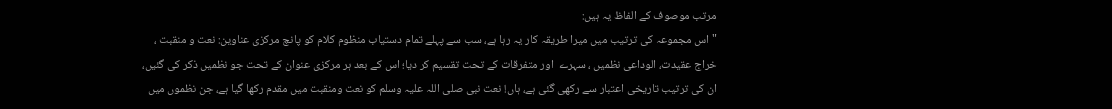مرتب موصوف کے الفاظ یہ ہیں:
" اس مجموعہ کی ترتیب میں میرا طریقہ کار یہ رہا ہے، سب سے پہلے تمام دستیاب منظوم کلام کو پانچ مرکزی عناوین: نعت و منقبت ، خراج عقیدت، الوداعی نظمیں ، سہرے  اور متفرقات کے تحت تقسیم کر دیا؛ اس کے بعد ہر مرکزی عنوان کے تحت جو نظمیں ذکر کی گئیں، ان کی ترتیب تاریخی اعتبار سے رکھی گئی ہے، ہاں! نعت نبی صلی اللہ علیہ وسلم کو نعت ومنقبت میں مقدم رکھا گیا ہے، جن نظموں میں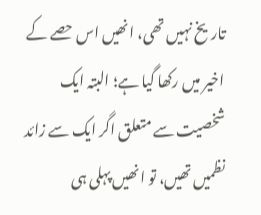تاریخ نہیں تھی، انھیں اس حصے کے اخیر میں رکھا گیا ہے؛ البتہ ایک شخصیت سے متعلق اگر ایک سے زائد نظمیں تھیں، تو انھیں پہلی ہی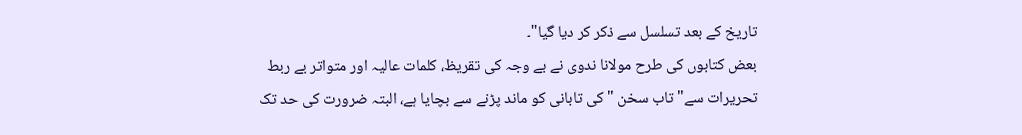تاریخ کے بعد تسلسل سے ذکر کر دیا گیا"۔
بعض کتابوں کی طرح مولانا ندوی نے بے وجہ کی تقریظ، کلمات عالیہ اور متواتر بے ربط تحریرات سے" تاب سخن " کی تابانی کو ماند پڑنے سے بچایا ہے، البتہ ضرورت کی حد تک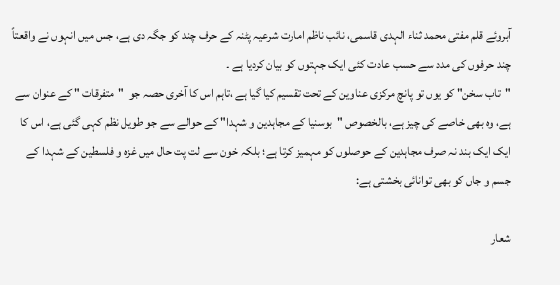آبروئے قلم مفتی محمد ثناء الہدی قاسمی، نائب ناظم امارت شرعیہ پٹنہ کے حرف چند کو جگہ دی ہے، جس میں انہوں نے واقعتاً  چند حرفوں کی مدد سے حسب عادت کئی ایک جہتوں کو بیان کردیا ہے ۔
"تاب سخن" کو یوں تو پانچ مرکزی عناوین کے تحت تقسیم کیا گیا ہے ،تاہم اس کا آخری حصہ جو  "متفرقات " کے عنوان سے ہے، وہ بھی خاصے کی چیز ہے، بالخصوص "بوسنیا کے مجاہدین و شہدا" کے حوالے سے جو طویل نظم کہی گئی ہے، اس کا ایک ایک بند نہ صرف مجاہدین کے حوصلوں کو مہمیز کرتا ہے؛ بلکہ خون سے لت پت حال میں غزہ و فلسطین کے شہدا کے جسم و جاں کو بھی توانائی بخشتی ہے:

شعار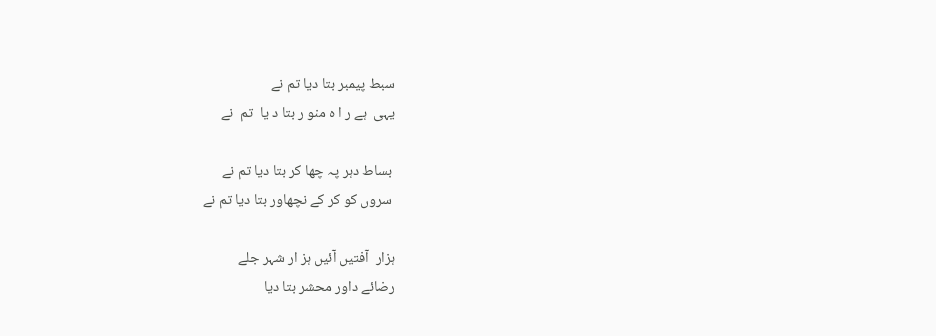سبط پیمبر بتا دیا تم نے
یہی  ہے ر ا ہ منو ر بتا د یا  تم  نے

 بساط دہر پہ چھا کر بتا دیا تم نے
 سروں کو کر کے نچھاور بتا دیا تم نے

ہزار  آفتیں آئیں ہز ار شہر جلے
رضائے داور محشر بتا دیا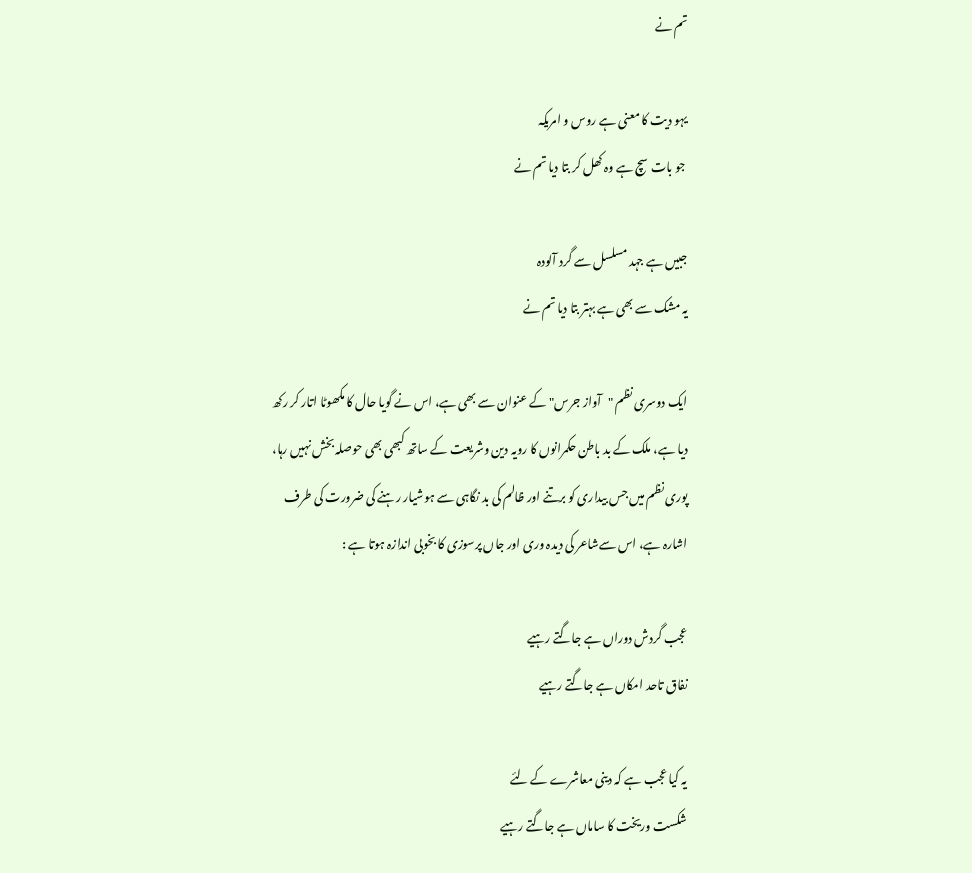تم نے

یہو دیت کا معنی ہے روس و امریکہ
 جو بات سچ ہے وہ کھل کر بتا دیا تم نے

جبیں ہے جہد مسلسل سے گرد آلودہ
یہ مشک سے بھی ہے بہتر بتا دیا تم نے

ایک دوسری نظم "آواز جرس" کے عنوان سے بھی ہے، اس نے گویا حال کا مکھوٹا اتار کر رکھ دیا ہے، ملک کے بد باطن حکمرانوں کا رویہ دین وشریعت کے ساتھ کبھی بھی حوصلہ بخش نہیں رہا، پوری نظم میں جس بیداری کو برتنے اور ظالم کی بد نگاہی سے ہوشیار رہنے کی ضرورت کی طرف اشارہ ہے، اس سےشاعر کی دیدہ وری اور جاں پرسوزی کا بخوبی اندازہ ہوتا ہے :

عجب گردش دوراں ہے جاگتے رہیے
نفاق تاحد امکاں ہے جاگتے رہیے

یہ کیا عجب ہے کہ دینی معاشرے کے لئے
شکست وریخت کا ساماں ہے جاگتے رہیے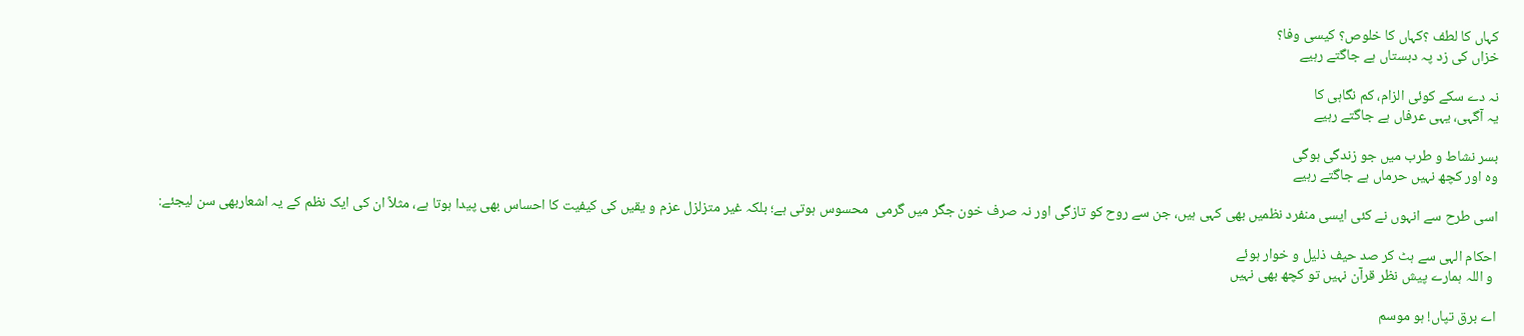کہاں کا لطف ؟کہاں کا خلوص؟ کیسی وفا؟
خزاں کی زد پہ دبستاں ہے جاگتے رہیے

نہ دے سکے کوئی الزام، کم نگاہی کا
یہ آگہی، یہی عرفاں ہے جاگتے رہیے

بسر نشاط و طرب میں جو زندگی ہوگی
وہ اور کچھ نہیں حرماں ہے جاگتے رہیے

اسی طرح سے انہوں نے کئی ایسی منفرد نظمیں بھی کہی ہیں، جن سے روح کو تازگی اور نہ صرف خون جگر میں گرمی  محسوس ہوتی ہے؛ بلکہ غیر متزلزل عزم و یقیں کی کیفیت کا احساس بھی پیدا ہوتا ہے، مثلاً ان کی ایک نظم کے یہ اشعاربھی سن لیجئے:

احکام الہی سے ہٹ کر صد حیف ذلیل و خوار ہوئے
 و اللہ ہمارے پیش نظر قرآن نہیں تو کچھ بھی نہیں

اے برق تپاں! ہو موسم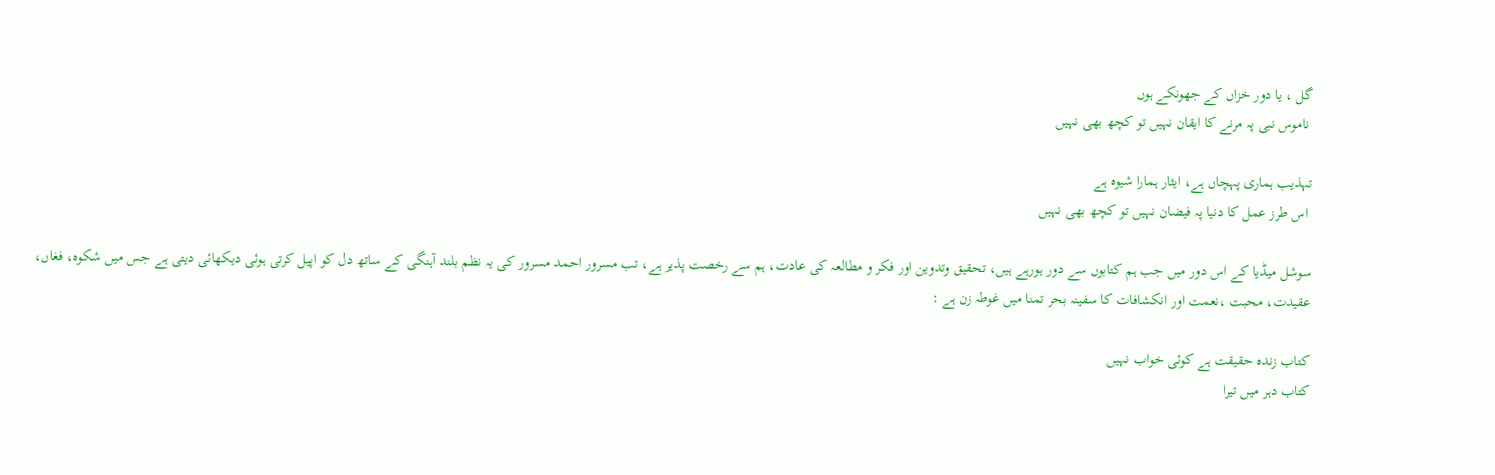گل ، یا دور خزاں کے جھونکے ہوں
 ناموس نبی پہ مرنے کا ایقان نہیں تو کچھ بھی نہیں

تہذیب ہماری پہچاں ہے، ایثار ہمارا شیوہ ہے
 اس طرز عمل کا دنیا پہ فیضان نہیں تو کچھ بھی نہیں

سوشل میڈیا کے اس دور میں جب ہم کتابوں سے دور ہورہے ہیں، تحقیق وتدوین اور فکر و مطالعہ کی عادت، ہم سے رخصت پذیر ہے، تب مسرور احمد مسرور کی یہ نظم بلند آہنگی کے ساتھ دل کو اپیل کرتی ہوئی دیکھائی دیتی ہے جس میں شکوہ، فغاں، عقیدت، محبت ،نعمت اور انکشافات کا سفینہ بحر تمنا میں غوطہ زن ہے :

کتاب زندہ حقیقت ہے کوئی خواب نہیں
کتاب دہر میں تیرا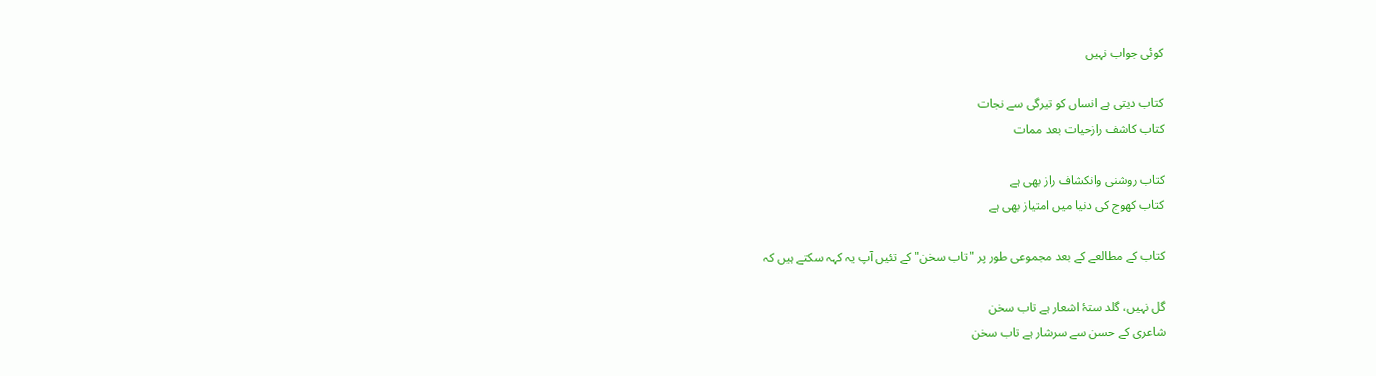کوئی جواب نہیں

کتاب دیتی ہے انساں کو تیرگی سے نجات
کتاب کاشف رازحیات بعد ممات

کتاب روشنی وانکشاف راز بھی ہے
کتاب کھوج کی دنیا میں امتیاز بھی ہے

کتاب کے مطالعے کے بعد مجموعی طور پر "تاب سخن" کے تئیں آپ یہ کہہ سکتے ہیں کہ

گل نہیں، گلد ستۂ اشعار ہے تاب سخن
شاعری کے حسن سے سرشار ہے تاب سخن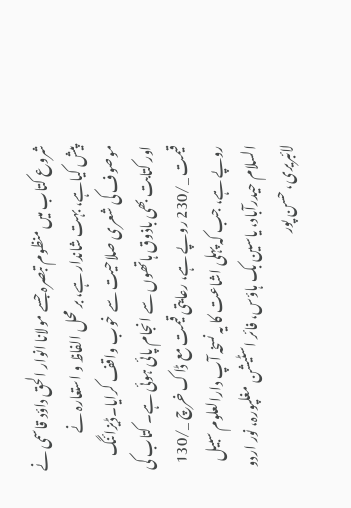شروع کتاب میں منظوم تبصرہ جسے مولانا انوار الحق داؤد قاسمی نے پیش کیاہے، بہت شاندار ہے، بر محل الفاظ و استعارہ نے موصوف کی شعری صلاحیت سے خوب واقف کرایا۔ڈیزائنگ اور کتابت بھی باذوق ہاتھوں سے انجام پائی ہوئی ہے۔ کتاب کی قیمت _/230 روپے ہے، رعایتی قیمت مع ڈاک خرچ _/130 روپے ہے، جب کہ پہلی اشاعت کا یہ نسخہ آپ دارالعلوم سبیل السلام حیدرآباد، یاسین بک ہاؤس، فائر اسٹیشن مغلپورہ، نور اردو لائبریری، حسن پور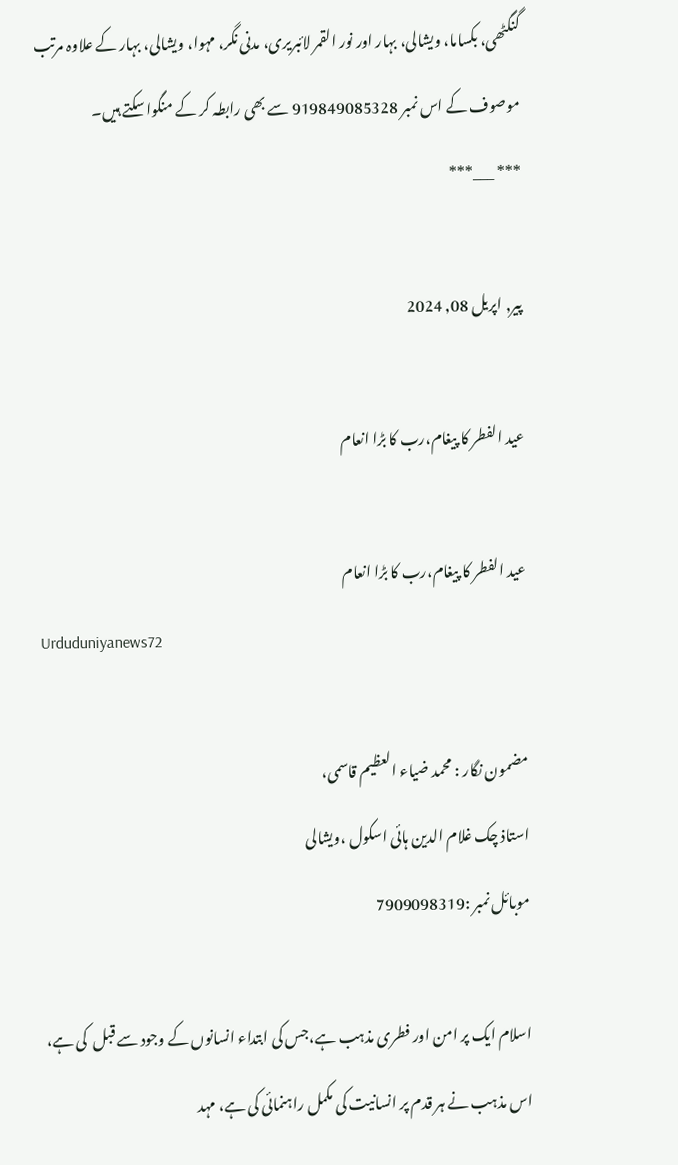گنگٹھی، بکساما، ویشالی، بہار اور نور القمر لائبریری، مدنی نگر، مہوا، ویشالی، بہار کے علاوہ مرتب موصوف کے اس نمبر 919849085328 سے بھی رابطہ کر کے منگوا سکتے ہیں۔
*** ___***

پیر, اپریل 08, 2024

عید الفطر کا پیغام،رب کا بڑا انعام

عید الفطر کا پیغام،رب کا بڑا انعام
Urduduniyanews72

مضمون نگار : محمد ضیاء العظیم قاسمی،
استاذ چک غلام الدین ہائی اسکول ،ویشالی
موبائل نمبر :7909098319

اسلام ایک پر امن اور فطری مذہب ہے،جس کی ابتداء انسانوں کے وجود سے قبل  کی ہے، اس مذہب نے ہر قدم پر انسانیت کی مکمل راہنمائی کی ہے، مہد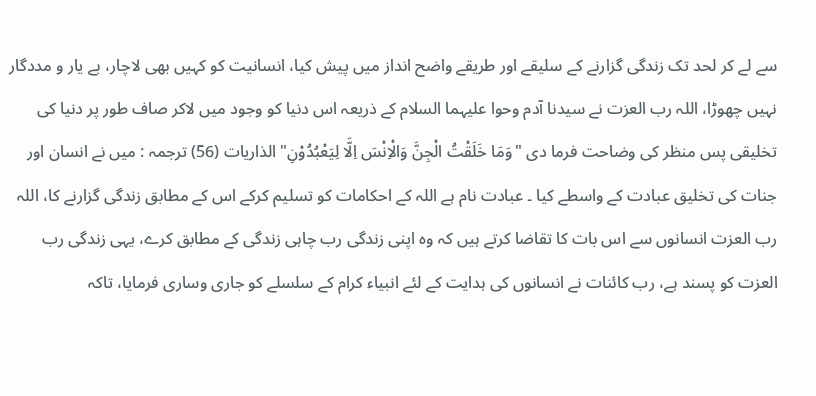سے لے کر لحد تک زندگی گزارنے کے سلیقے اور طریقے واضح انداز میں پیش کیا، انسانیت کو کہیں بھی لاچار، بے یار و مددگار نہیں چھوڑا، اللہ رب العزت نے سیدنا آدم وحوا علیہما السلام کے ذریعہ اس دنیا کو وجود میں لاکر صاف طور پر دنیا کی تخلیقی پس منظر کی وضاحت فرما دی "وَمَا خَلَقْتُ الْجِنَّ وَالْاِنْسَ اِلَّا لِيَعْبُدُوْنِ" الذاريات (56) ترجمہ : میں نے انسان اور جنات کی تخلیق عبادت کے واسطے کیا ۔ عبادت نام ہے اللہ کے احکامات کو تسلیم کرکے اس کے مطابق زندگی گزارنے کا، اللہ رب العزت انسانوں سے اس بات کا تقاضا کرتے ہیں کہ وہ اپنی زندگی رب چاہی زندگی کے مطابق کرے، یہی زندگی رب العزت کو پسند ہے، رب کائنات نے انسانوں کی ہدایت کے لئے انبیاء کرام کے سلسلے کو جاری وساری فرمایا، تاکہ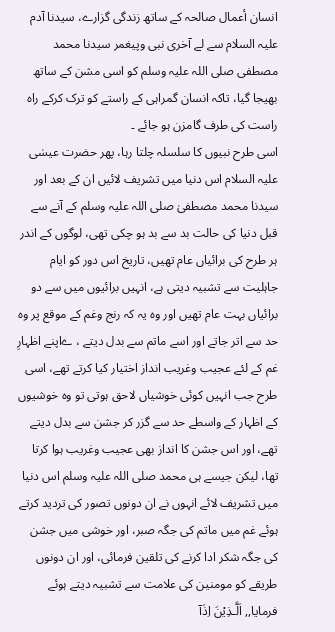انسان أعمال صالحہ کے ساتھ زندگی گزارے، سیدنا آدم علیہ السلام سے لے آخری نبی وپیغمر سیدنا محمد مصطفی صلی اللہ علیہ وسلم کو اسی مشن کے ساتھ بھیجا گیا، تاکہ انسان گمراہی کے راستے کو ترک کرکے راہ راست کی طرف گامزن ہو جائے ۔
اسی طرح نبیوں کا سلسلہ چلتا رہا، پھر حضرت عیسٰی علیہ السلام اس دنیا میں تشریف لائیں ان کے بعد اور سیدنا محمد مصطفیٰ صلی اللہ علیہ وسلم کے آنے سے قبل دنیا کی حالت بد سے بد ہو چکی تھی، لوگوں کے اندر ہر طرح کی برائیاں عام تھیں، تاریخ اس دور کو ایام جاہلیت سے تشبیہ دیتی ہے، انہیں برائیوں میں سے دو برائیاں بہت عام تھیں اور وہ یہ کہ رنج وغم کے موقع پر وہ حد سے اتر جاتے اور اسے ماتم سے بدل دیتے ، ےاپنے اظہارِ غم کے لئے عجیب وغریب انداز اختیار کیا کرتے تھے، اسی طرح جب انہیں کوئی خوشیاں لاحق ہوتی تو وہ خوشیوں کے اظہار کے واسطے حد سے گزر کر جشن سے بدل دیتے تھے، اور اس جشن کا انداز بھی عجیب وغریب ہوا کرتا تھا، لیکن جیسے ہی محمد صلی اللہ علیہ وسلم اس دنیا میں تشریف لائے انہوں نے ان دونوں تصور کی تردید کرتے ہوئے غم میں ماتم کی جگہ صبر، اور خوشی میں جشن کی جگہ شکر ادا کرنے کی تلقین فرمائی، اور ان دونوں طریقے کو مومنین کی علامت سے تشبیہ دیتے ہوئے فرمایا,, اَلَّـذِيْنَ اِذَآ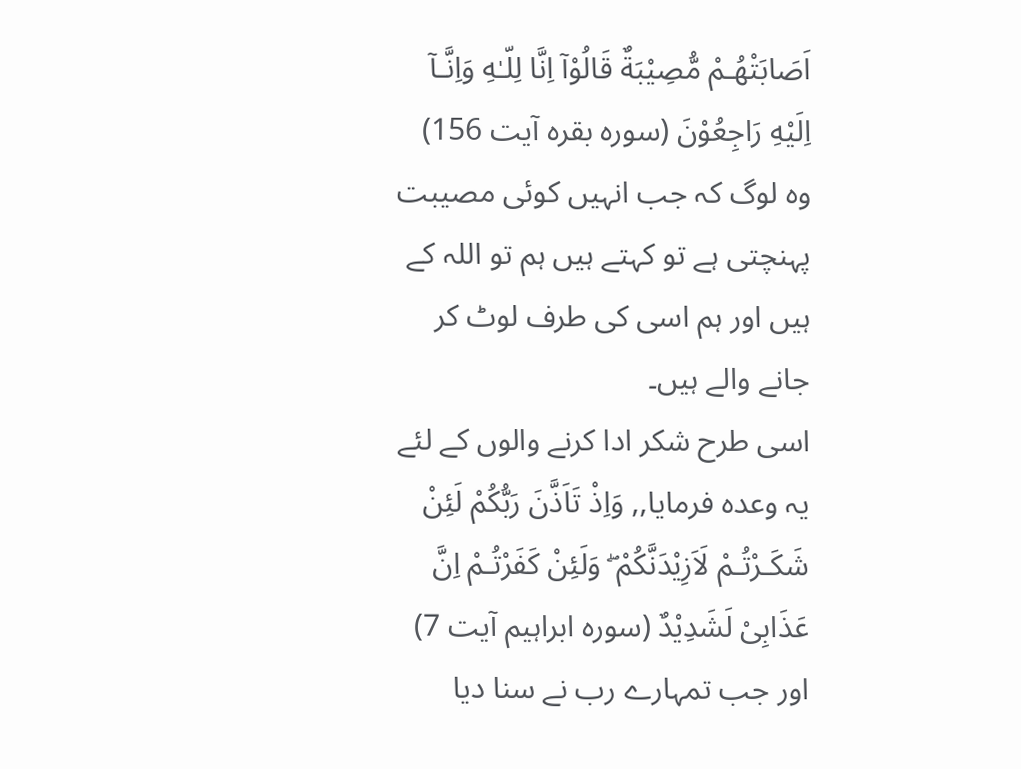اَصَابَتْهُـمْ مُّصِيْبَةٌ قَالُوْآ اِنَّا لِلّـٰهِ وَاِنَّـآ اِلَيْهِ رَاجِعُوْنَ (سورہ بقرہ آیت 156)
وہ لوگ کہ جب انہیں کوئی مصیبت پہنچتی ہے تو کہتے ہیں ہم تو اللہ کے ہیں اور ہم اسی کی طرف لوٹ کر جانے والے ہیں۔
اسی طرح شکر ادا کرنے والوں کے لئے یہ وعدہ فرمایا,, وَاِذْ تَاَذَّنَ رَبُّكُمْ لَئِنْ شَكَـرْتُـمْ لَاَزِيْدَنَّكُمْ ۖ وَلَئِنْ كَفَرْتُـمْ اِنَّ عَذَابِىْ لَشَدِيْدٌ (سورہ ابراہیم آیت 7)
اور جب تمہارے رب نے سنا دیا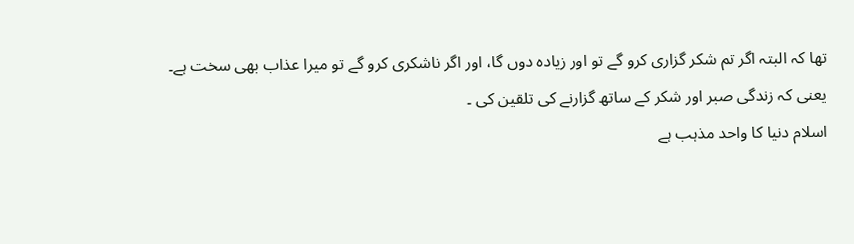تھا کہ البتہ اگر تم شکر گزاری کرو گے تو اور زیادہ دوں گا، اور اگر ناشکری کرو گے تو میرا عذاب بھی سخت ہے۔
یعنی کہ زندگی صبر اور شکر کے ساتھ گزارنے کی تلقین کی ۔
اسلام دنیا کا واحد مذہب ہے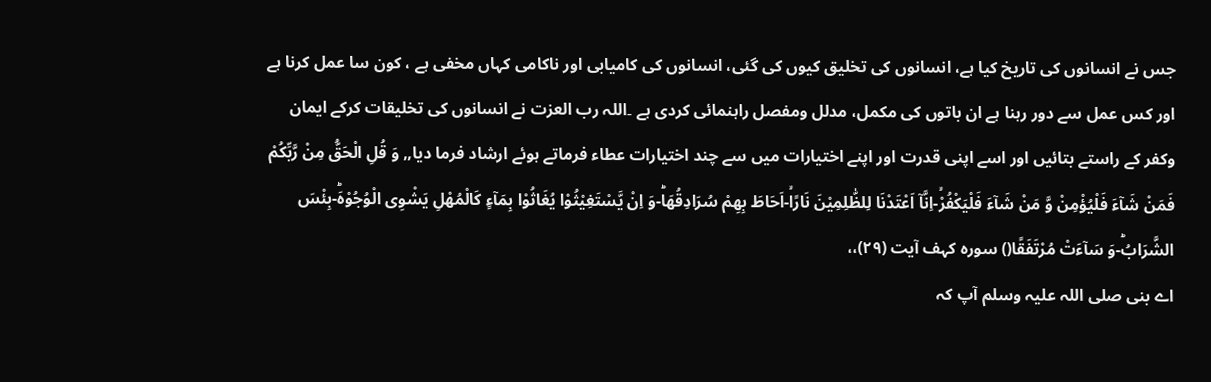جس نے انسانوں کی تاریخ کیا ہے، انسانوں کی تخلیق کیوں کی گئی، انسانوں کی کامیابی اور ناکامی کہاں مخفی ہے ، کون سا عمل کرنا ہے اور کس عمل سے دور رہنا ہے ان باتوں کی مکمل، مدلل ومفصل راہنمائی کردی ہے ۔اللہ رب العزت نے انسانوں کی تخلیقات کرکے ایمان وکفر کے راستے بتائیں اور اسے اپنی قدرت اور اپنے اختیارات میں سے چند اختیارات عطاء فرماتے ہوئے ارشاد فرما دیا,, وَ قُلِ الْحَقُّ مِنْ رَّبِّكُمْ فَمَنْ شَآءَ فَلْیُؤْمِنْ وَّ مَنْ شَآءَ فَلْیَكْفُرْۙ-اِنَّاۤ اَعْتَدْنَا لِلظّٰلِمِیْنَ نَارًاۙ-اَحَاطَ بِهِمْ سُرَادِقُهَاؕ-وَ اِنْ یَّسْتَغِیْثُوْا یُغَاثُوْا بِمَآءٍ كَالْمُهْلِ یَشْوِی الْوُجُوْهَؕ-بِئْسَ الشَّرَابُؕ-وَ سَآءَتْ مُرْتَفَقًا() سورہ کہف آیت (۲۹)،،
اے بنی صلی اللہ علیہ وسلم آپ کہ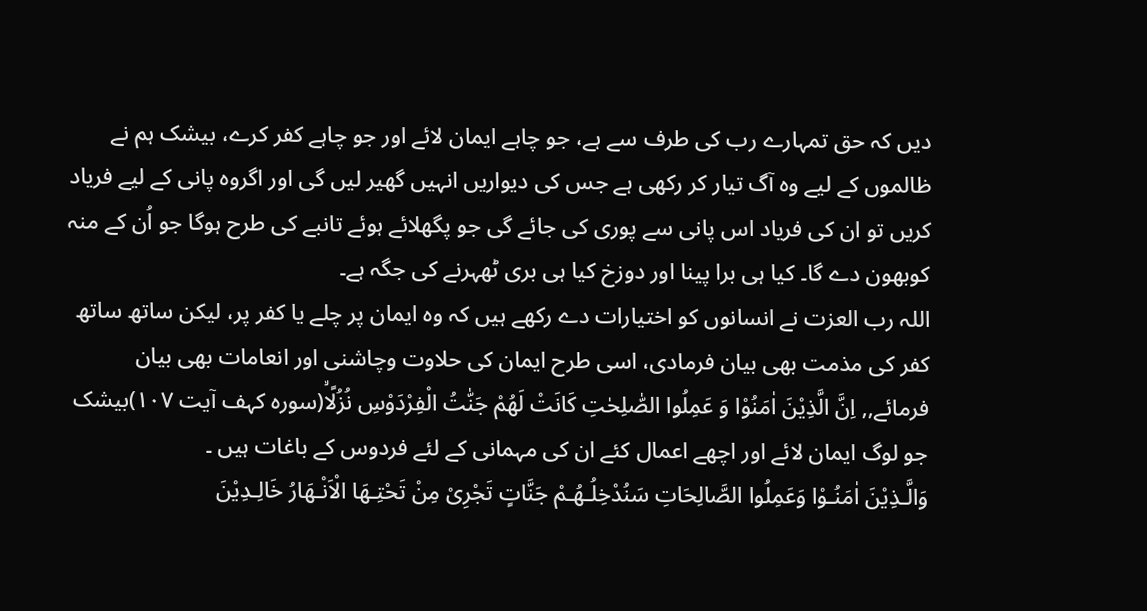دیں کہ حق تمہارے رب کی طرف سے ہے، جو چاہے ایمان لائے اور جو چاہے کفر کرے، بیشک ہم نے ظالموں کے لیے وہ آگ تیار کر رکھی ہے جس کی دیواریں انہیں گھیر لیں گی اور اگروہ پانی کے لیے فریاد کریں تو ان کی فریاد اس پانی سے پوری کی جائے گی جو پگھلائے ہوئے تانبے کی طرح ہوگا جو اُن کے منہ کوبھون دے گا۔ کیا ہی برا پینا اور دوزخ کیا ہی بری ٹھہرنے کی جگہ ہے۔
اللہ رب العزت نے انسانوں کو اختیارات دے رکھے ہیں کہ وہ ایمان پر چلے یا کفر پر، لیکن ساتھ ساتھ کفر کی مذمت بھی بیان فرمادی، اسی طرح ایمان کی حلاوت وچاشنی اور انعامات بھی بیان فرمائے,, اِنَّ الَّذِیْنَ اٰمَنُوْا وَ عَمِلُوا الصّٰلِحٰتِ كَانَتْ لَهُمْ جَنّٰتُ الْفِرْدَوْسِ نُزُلًاۙ(سورہ کہف آیت ۱۰۷)بیشک جو لوگ ایمان لائے اور اچھے اعمال کئے ان کی مہمانی کے لئے فردوس کے باغات ہیں ۔
وَالَّـذِيْنَ اٰمَنُـوْا وَعَمِلُوا الصَّالِحَاتِ سَنُدْخِلُـهُـمْ جَنَّاتٍ تَجْرِىْ مِنْ تَحْتِـهَا الْاَنْـهَارُ خَالِـدِيْنَ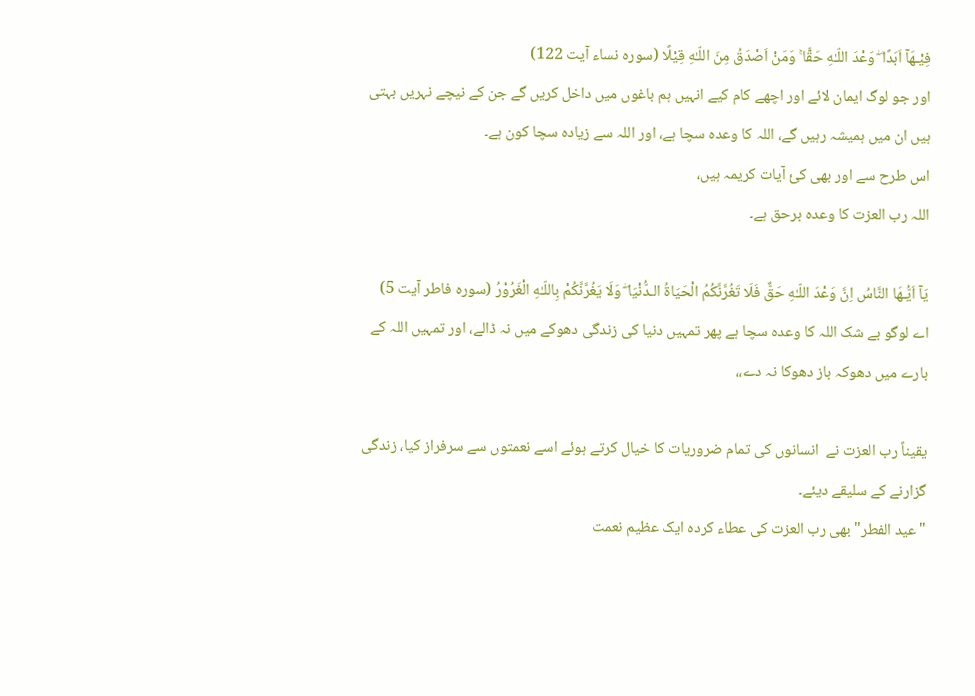فِيْـهَآ اَبَدًا ۖ وَعْدَ اللّـٰهِ حَقًّا ۚ وَمَنْ اَصْدَقُ مِنَ اللّـٰهِ قِيْلًا (سورہ نساء آیت 122)
اور جو لوگ ایمان لائے اور اچھے کام کیے انہیں ہم باغوں میں داخل کریں گے جن کے نیچے نہریں بہتی ہیں ان میں ہمیشہ رہیں گے، اللہ کا وعدہ سچا ہے، اور اللہ سے زیادہ سچا کون ہے۔
اس طرح سے اور بھی کئ آیات کریمہ ہیں،
اللہ رب العزت کا وعدہ برحق ہے۔

يَآ اَيُّـهَا النَّاسُ اِنَّ وَعْدَ اللّـٰهِ حَقٌّ فَلَا تَغُرَّنَّكُمُ الْحَيَاةُ الـدُّنْيَا ۖ وَلَا يَغُرَّنَّكُمْ بِاللّـٰهِ الْغَرُوْرُ (سورہ فاطر آیت 5)
اے لوگو بے شک اللہ کا وعدہ سچا ہے پھر تمہیں دنیا کی زندگی دھوکے میں نہ ڈالے، اور تمہیں اللہ کے بارے میں دھوکہ باز دھوکا نہ دے،،

یقیناً رب العزت نے  انسانوں کی تمام ضروریات کا خیال کرتے ہوئے اسے نعمتوں سے سرفراز کیا، زندگی گزارنے کے سلیقے دیئے۔
"عید الفطر" بھی رب العزت کی عطاء کردہ ایک عظیم نعمت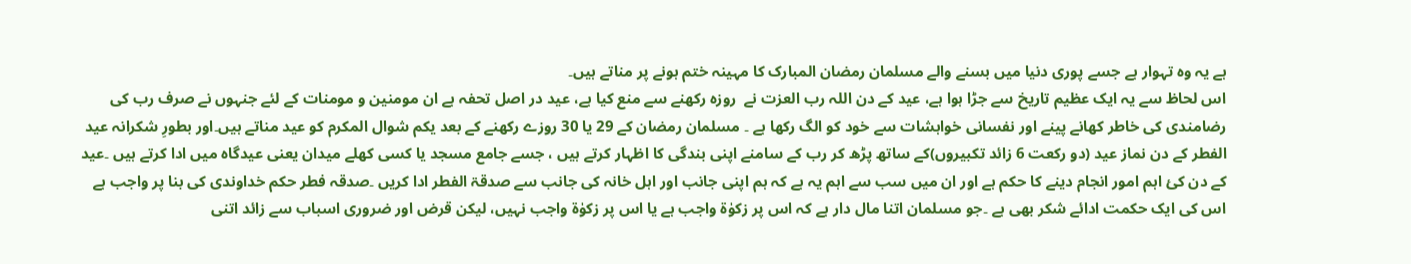ہے یہ وہ تہوار ہے جسے پوری دنیا میں بسنے والے مسلمان رمضان المبارک کا مہینہ ختم ہونے پر مناتے ہیں۔
اس لحاظ سے یہ ایک عظیم تاریخ سے جڑا ہوا ہے، عید کے دن اللہ رب العزت نے  روزہ رکھنے سے منع کیا ہے، عید در اصل تحفہ ہے ان مومنین و مومنات کے لئے جنہوں نے صرف رب کی رضامندی کی خاطر کھانے پینے اور نفسانی خواہشات سے خود کو الگ رکھا ہے ۔ مسلمان رمضان کے 29 یا 30 روزے رکھنے کے بعد یکم شوال المکرم کو عید مناتے ہیں۔اور بطورِ شکرانہ عید الفطر کے دن نماز عید (دو رکعت 6 زائد تکبیروں)کے ساتھ پڑھ کر رب کے سامنے اپنی بندگی کا اظہار کرتے ہیں ، جسے جامع مسجد یا کسی کھلے میدان یعنی عیدگاہ میں ادا کرتے ہیں ۔عید کے دن کئ اہم امور انجام دینے کا حکم ہے اور ان میں سب سے اہم یہ ہے کہ ہم اپنی جانب اور اہل خانہ کی جانب سے صدقۃ الفطر ادا کریں ۔صدقہ فطر حکم خداوندی کی بنا پر واجب ہے اس کی ایک حکمت ادائے شکر بھی ہے ۔جو مسلمان اتنا مال دار ہے کہ اس پر زکوٰۃ واجب ہے یا اس پر زکوٰۃ واجب نہیں، لیکن قرض اور ضروری اسباب سے زائد اتنی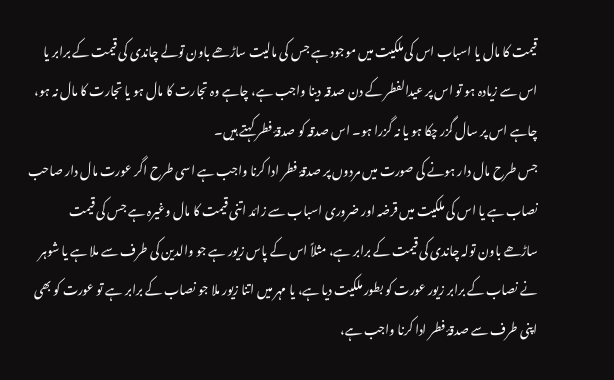قیمت کا مال یا اسباب اس کی ملکیت میں موجود ہے جس کی مالیت ساڑھے باون تولے چاندی کی قیمت کے برابر یا اس سے زیادہ ہو تو اس پر عیدالفطر کے دن صدقہ دینا واجب ہے، چاہے وہ تجارت کا مال ہو یا تجارت کا مال نہ ہو، چاہے اس پر سال گزر چکا ہو یا نہ گزرا ہو۔ اس صدقہ کو صدقۂ فطر کہتے ہیں۔
جس طرح مال دار ہونے کی صورت میں مردوں پر صدقۂ فطر ادا کرنا واجب ہے اسی طرح اگر عورت مال دار صاحب نصاب ہے یا اس کی ملکیت میں قرضہ اور ضروری اسباب سے زائد اتنی قیمت کا مال وغیرہ ہے جس کی قیمت ساڑھے باون تولہ چاندی کی قیمت کے برابر ہے، مثلاً اس کے پاس زیور ہے جو والدین کی طرف سے ملا ہے یا شوہر نے نصاب کے برابر زیور عورت کو بطور ملکیت دیا ہے، یا مہر میں اتنا زیور ملا جو نصاب کے برابر ہے تو عورت کو بھی اپنی طرف سے صدقۂ فطر ادا کرنا واجب ہے،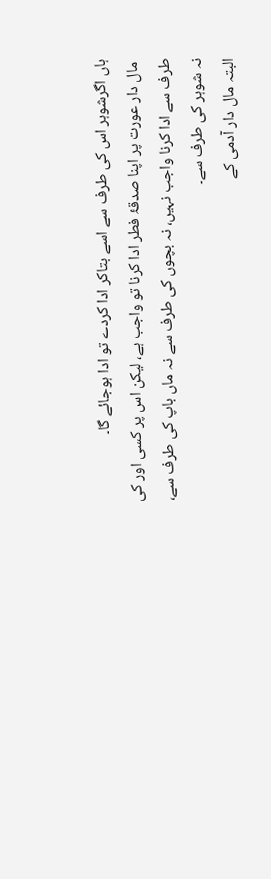ہاں اگرشوہر اس کی طرف سے اسے بتاکر ادا کردے تو ادا ہوجائے گا۔
 مال دار عورت پر اپنا صدقۂ فطر ادا کرنا تو واجب ہے، لیکن اس پر کسی اور کی طرف سے ادا کرنا واجب نہیں، نہ بچوں کی طرف سے نہ ماں باپ کی طرف سے، نہ شوہر کی طرف سے۔
البتہ مال دار آدمی کے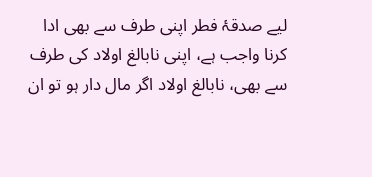لیے صدقۂ فطر اپنی طرف سے بھی ادا کرنا واجب ہے، اپنی نابالغ اولاد کی طرف سے بھی، نابالغ اولاد اگر مال دار ہو تو ان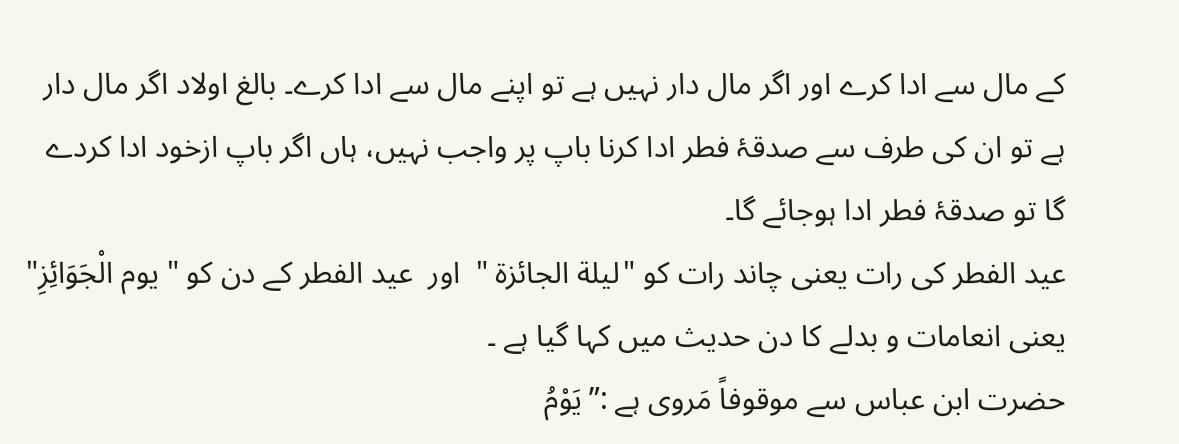کے مال سے ادا کرے اور اگر مال دار نہیں ہے تو اپنے مال سے ادا کرے۔ بالغ اولاد اگر مال دار ہے تو ان کی طرف سے صدقۂ فطر ادا کرنا باپ پر واجب نہیں، ہاں اگر باپ ازخود ادا کردے گا تو صدقۂ فطر ادا ہوجائے گا۔
عید الفطر کی رات یعنی چاند رات کو "ليلة الجائزة "  اور  عید الفطر کے دن کو " یوم الْجَوَائِزِ"  یعنی انعامات و بدلے کا دن حدیث میں کہا گیا ہے ۔
حضرت ابن عباس سے موقوفاً مَروی ہے :”يَوْمُ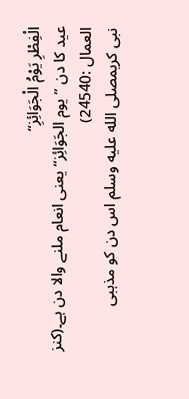الْفِطْرِ يَوْمُ الْجَوَائِزِ“
عید کا دن ”یوم الجَوَائِز“یعنی انعام ملنے والا دن ہے۔(کنز العمال :24540)
نبی کریمصلى الله عليه وسلم اس دن کو مذہبی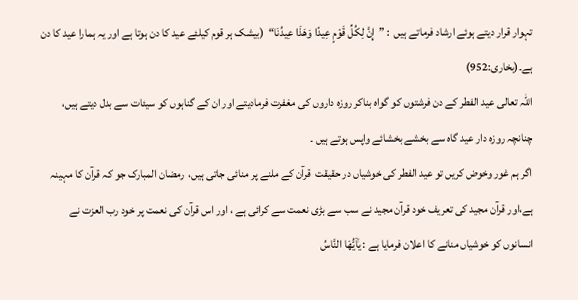تہوار قرار دیتے ہوئے ارشاد فرماتے ہیں  : ”إِنَّ لِكُلِّ قَوْمٍ عِيدًا وَهَذَا عِيدُنَا“  (بیشک ہر قوم کیلئے عید کا دن ہوتا ہے اور یہ ہمارا عید کا دن ہے۔(بخاری:952)
اللہ تعالی عید الفطر کے دن فرشتوں کو گواہ بناکر روزہ داروں کی مغفرت فرمادیتے اور ان کے گناہوں کو سیئات سے بدل دیتے ہیں،  چنانچہ روزہ دار عید گاہ سے بخشے بخشائے واپس ہوتے ہیں ۔
اگر ہم غور وخوض کریں تو عید الفطر کی خوشیاں در حقیقت  قرآن کے ملنے پر منائی جاتی ہیں،  رمضان المبارک جو کہ قرآن کا مہینہ ہے،اور قرآن مجید کی تعریف خود قرآن مجید نے سب سے بڑی نعمت سے کرائی ہے ، اور اس قرآن کی نعمت پر خود رب العزت نے انسانوں کو خوشیاں منانے کا اعلان فرمایا ہے : یٰۤاَیُّهَا النَّاسُ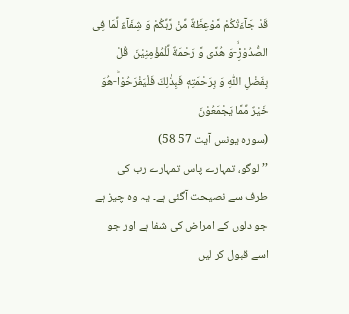قَدْ جَآءَتْكُمْ مَّوْعِظَةٌ مِّنْ رَّبِّكُمْ وَ شِفَآءٌ لِّمَا فِی الصُّدُوْرِۙ۬-وَ هُدًى وَّ رَحْمَةٌ لِّلْمُؤْمِنِیْنَ  قُلْ بِفَضْلِ اللّٰهِ وَ بِرَحْمَتِهٖ فَبِذٰلِكَ فَلْیَفْرَحُوْاؕ-هُوَ خَیْرٌ مِّمَّا یَجْمَعُوْنَ
(سورہ یونس آیت 57 58)
’’لوگو، تمہارے پاس تمہارے رب کی طرف سے نصیحت آگئی ہے۔ یہ وہ چیز ہے جو دلوں کے امراض کی شفا ہے اور جو اسے قبول کر لیں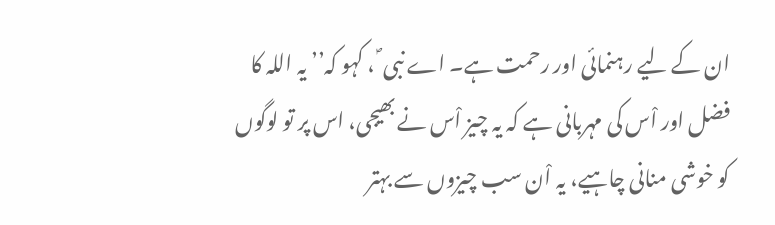ان کے لیے رہنمائی اور رحمت ہے۔ اے نبی ؐ ، کہو کہ’’ یہ اللہ کا فضل اور اْس کی مہربانی ہے کہ یہ چیز اْس نے بھیجی، اس پر تو لوگوں کو خوشی منانی چاہیے، یہ اْن سب چیزوں سے بہتر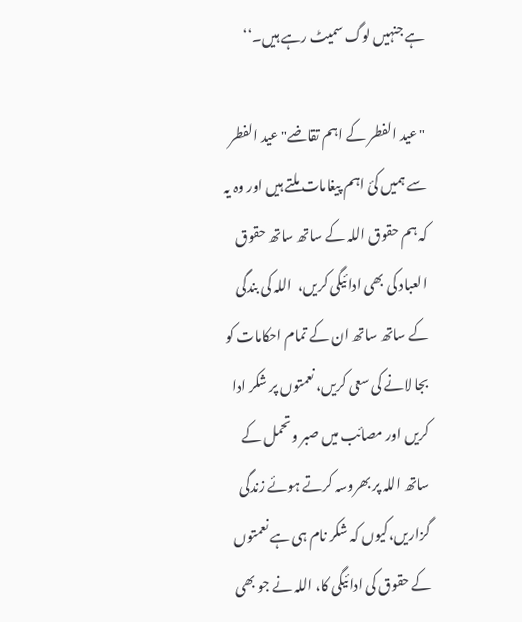ہے جنہیں لوگ سمیٹ رہے ہیں۔‘‘

"عید الفطر کے اہم تقاضے" عید الفطر سے ہمیں کئ اہم پیغامات ملتے ہیں اور وہ یہ کہ ہم حقوق اللہ کے ساتھ ساتھ حقوق العباد کی بھی ادائیگی کریں،  اللہ کی بندگی کے ساتھ ساتھ ان کے تمام احکامات کو بجا لانے کی سعی کریں، نعمتوں پر شکر ادا کریں اور مصائب میں صبر وتحمل کے ساتھ اللہ پر بھروسہ کرتے ہوئے زندگی گزاریں،کیوں کہ شکر نام ہی ہے نعمتوں کے حقوق کی ادائیگی کا، اللہ نے جو بھی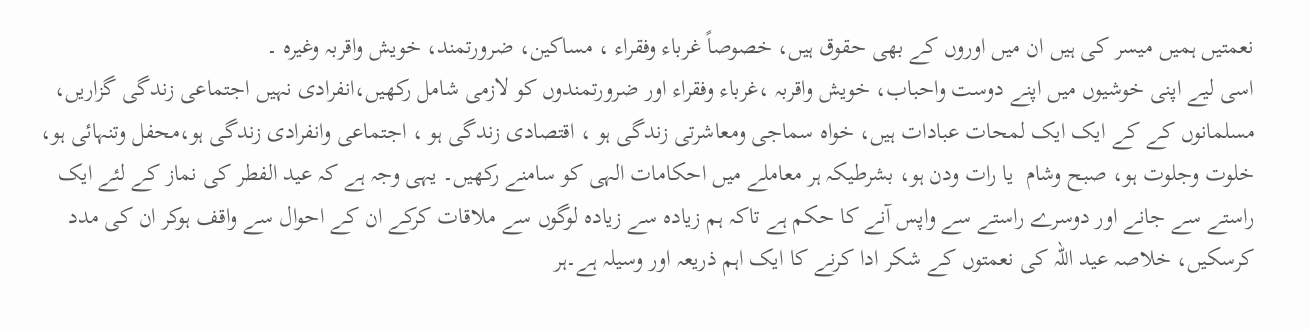نعمتیں ہمیں میسر کی ہیں ان میں اوروں کے بھی حقوق ہیں، خصوصاً غرباء وفقراء ، مساکین، ضرورتمند، خویش واقربہ وغیرہ ۔
اسی لیے اپنی خوشیوں میں اپنے دوست واحباب، خویش واقربہ ،غرباء وفقراء اور ضرورتمندوں کو لازمی شامل رکھیں،انفرادی نہیں اجتماعی زندگی گزاریں، مسلمانوں کے کے ایک ایک لمحات عبادات ہیں، خواہ سماجی ومعاشرتی زندگی ہو ، اقتصادی زندگی ہو ، اجتماعی وانفرادی زندگی ہو،محفل وتنہائی ہو، خلوت وجلوت ہو، صبح وشام  یا رات ودن ہو، بشرطیکہ ہر معاملے میں احکامات الہی کو سامنے رکھیں۔ یہی وجہ ہے کہ عید الفطر کی نماز کے لئے ایک راستے سے جانے اور دوسرے راستے سے واپس آنے کا حکم ہے تاکہ ہم زیادہ سے زیادہ لوگوں سے ملاقات کرکے ان کے احوال سے واقف ہوکر ان کی مدد کرسکیں، خلاصہ عید اللہ کی نعمتوں کے شکر ادا کرنے کا ایک اہم ذریعہ اور وسیلہ ہے۔ہر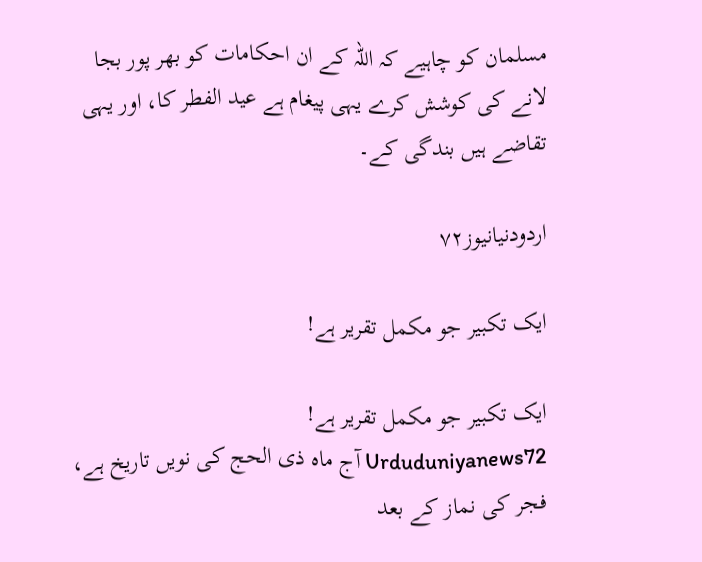مسلمان کو چاہیے کہ اللہ کے ان احکامات کو بھر پور بجا لانے کی کوشش کرے یہی پیغام ہے عید الفطر کا، اور یہی تقاضے ہیں بندگی کے۔

اردودنیانیوز۷۲

ایک تکبیر جو مکمل تقریر ہے!

ایک تکبیر جو مکمل تقریر ہے!                   Urduduniyanews72 آج ماہ ذی الحج کی نویں تاریخ ہے، فجر کی نماز کے بعد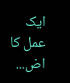ایک عمل کا اض...